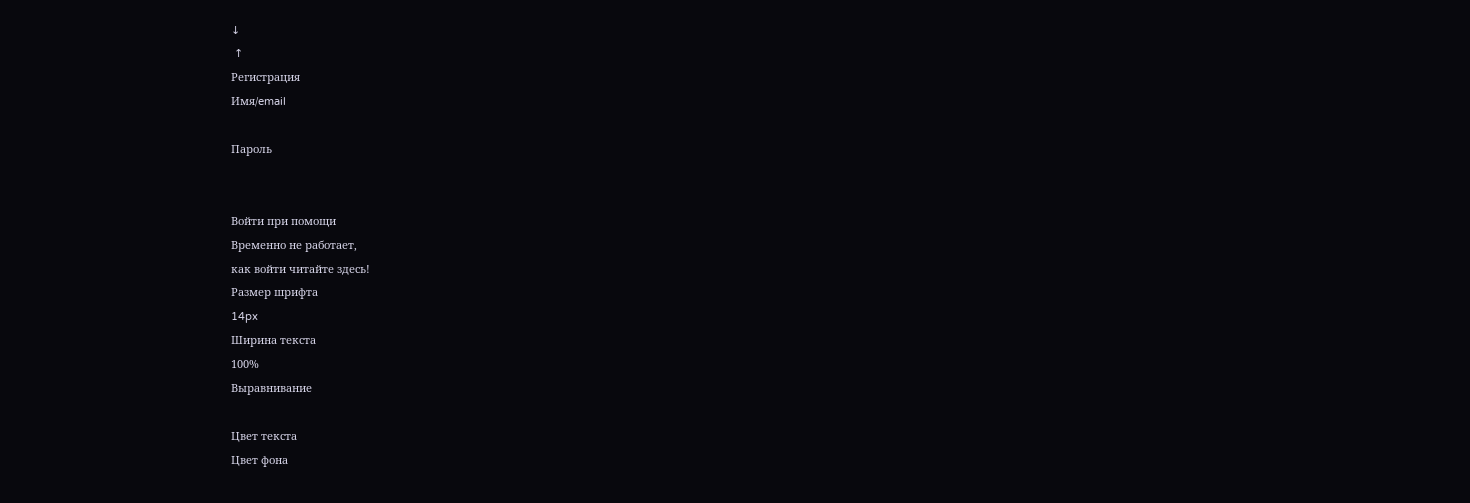↓
 ↑
Регистрация
Имя/email

Пароль


Войти при помощи
Временно не работает,
как войти читайте здесь!
Размер шрифта
14px
Ширина текста
100%
Выравнивание

Цвет текста
Цвет фона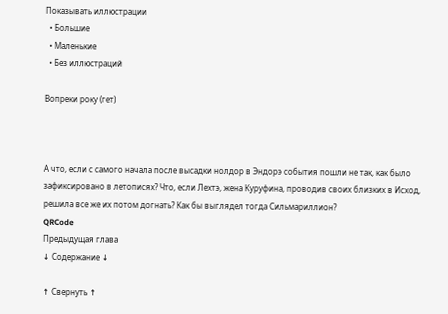Показывать иллюстрации
  • Большие
  • Маленькие
  • Без иллюстраций

Вопреки року (гет)



А что, если с самого начала после высадки нолдор в Эндорэ события пошли не так, как было зафиксировано в летописях? Что, если Лехтэ, жена Куруфина, проводив своих близких в Исход, решила все же их потом догнать? Как бы выглядел тогда Сильмариллион?
QRCode
Предыдущая глава
↓ Содержание ↓

↑ Свернуть ↑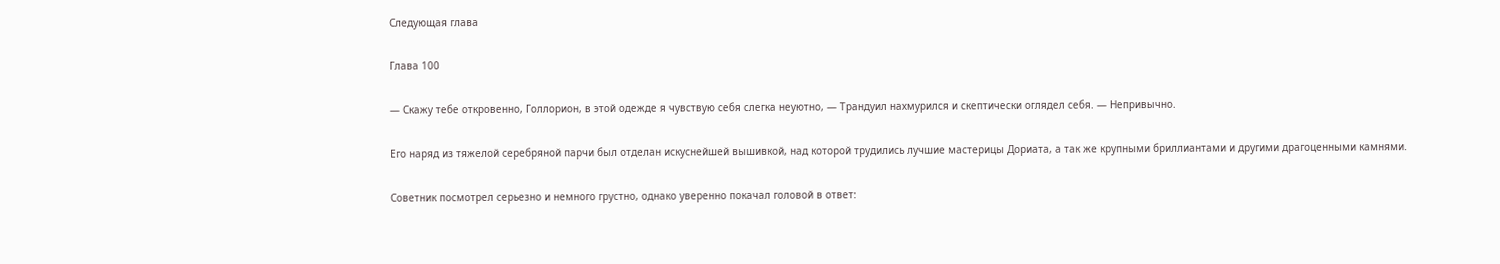Следующая глава

Глава 100

— Скажу тебе откровенно, Голлорион, в этой одежде я чувствую себя слегка неуютно, — Трандуил нахмурился и скептически оглядел себя. — Непривычно.

Его наряд из тяжелой серебряной парчи был отделан искуснейшей вышивкой, над которой трудились лучшие мастерицы Дориата, а так же крупными бриллиантами и другими драгоценными камнями.

Советник посмотрел серьезно и немного грустно, однако уверенно покачал головой в ответ: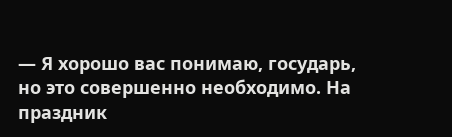— Я хорошо вас понимаю, государь, но это совершенно необходимо. На праздник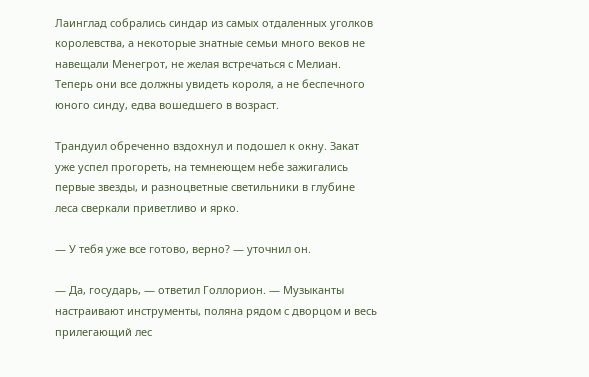Лаинглад собрались синдар из самых отдаленных уголков королевства, а некоторые знатные семьи много веков не навещали Менегрот, не желая встречаться с Мелиан. Теперь они все должны увидеть короля, а не беспечного юного синду, едва вошедшего в возраст.

Трандуил обреченно вздохнул и подошел к окну. Закат уже успел прогореть, на темнеющем небе зажигались первые звезды, и разноцветные светильники в глубине леса сверкали приветливо и ярко.

— У тебя уже все готово, верно? — уточнил он.

— Да, государь, — ответил Голлорион. — Музыканты настраивают инструменты, поляна рядом с дворцом и весь прилегающий лес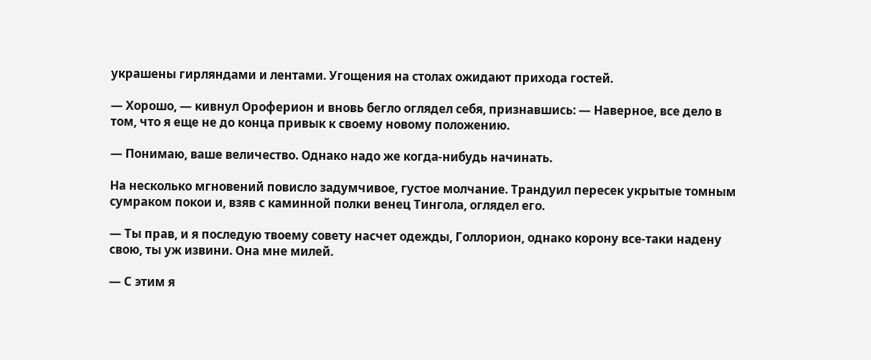украшены гирляндами и лентами. Угощения на столах ожидают прихода гостей.

— Хорошо, — кивнул Ороферион и вновь бегло оглядел себя, признавшись: — Наверное, все дело в том, что я еще не до конца привык к своему новому положению.

— Понимаю, ваше величество. Однако надо же когда-нибудь начинать.

На несколько мгновений повисло задумчивое, густое молчание. Трандуил пересек укрытые томным сумраком покои и, взяв с каминной полки венец Тингола, оглядел его.

— Ты прав, и я последую твоему совету насчет одежды, Голлорион, однако корону все-таки надену свою, ты уж извини. Она мне милей.

— С этим я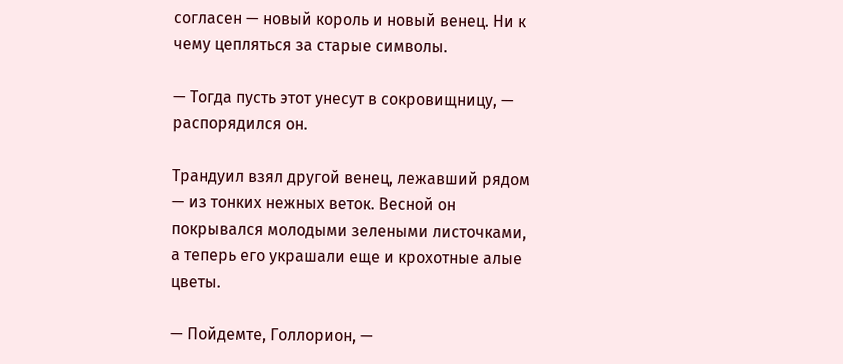согласен — новый король и новый венец. Ни к чему цепляться за старые символы.

— Тогда пусть этот унесут в сокровищницу, — распорядился он.

Трандуил взял другой венец, лежавший рядом — из тонких нежных веток. Весной он покрывался молодыми зелеными листочками, а теперь его украшали еще и крохотные алые цветы.

— Пойдемте, Голлорион, —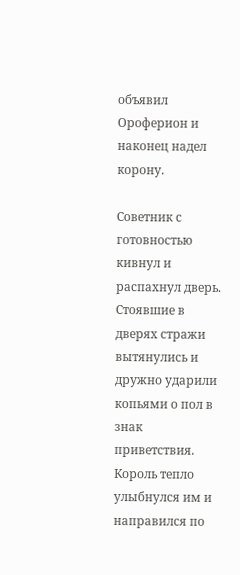объявил Ороферион и наконец надел корону.

Советник с готовностью кивнул и распахнул дверь. Стоявшие в дверях стражи вытянулись и дружно ударили копьями о пол в знак приветствия. Король тепло улыбнулся им и направился по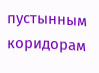пустынным коридорам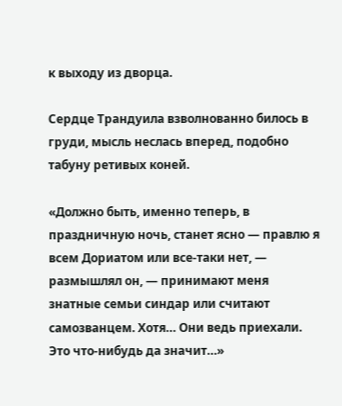к выходу из дворца.

Сердце Трандуила взволнованно билось в груди, мысль неслась вперед, подобно табуну ретивых коней.

«Должно быть, именно теперь, в праздничную ночь, станет ясно — правлю я всем Дориатом или все-таки нет, — размышлял он, — принимают меня знатные семьи синдар или считают самозванцем. Хотя… Они ведь приехали. Это что-нибудь да значит…»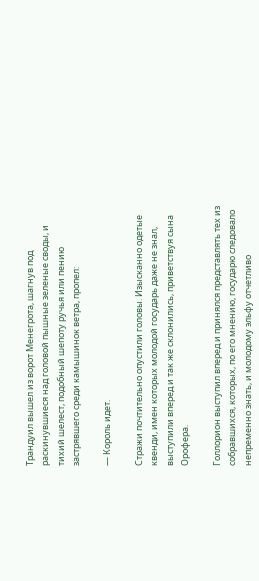Трандуил вышел из ворот Менегрота, шагнув под раскинувшиеся над головой пышные зеленые своды, и тихий шелест, подобный шепоту ручья или пению застрявшего среди камышинок ветра, пропел:

— Король идет.

Стражи почтительно опустили головы. Изысканно одетые квенди, имен которых молодой государь даже не знал, выступили вперед и так же склонились, приветствуя сына Орофера.

Голлорион выступил вперед и принялся представлять тех из собравшихся, которых, по его мнению, государю следовало непременно знать, и молодому эльфу отчетливо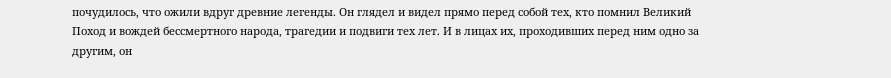почудилось, что ожили вдруг древние легенды. Он глядел и видел прямо перед собой тех, кто помнил Великий Поход и вождей бессмертного народа, трагедии и подвиги тех лет. И в лицах их, проходивших перед ним одно за другим, он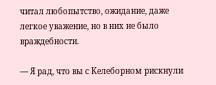читал любопытство, ожидание, даже легкое уважение, но в них не было враждебности.

— Я рад, что вы с Келеборном рискнули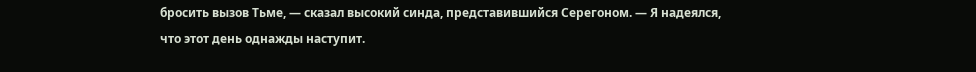бросить вызов Тьме, — сказал высокий синда, представившийся Серегоном. — Я надеялся, что этот день однажды наступит.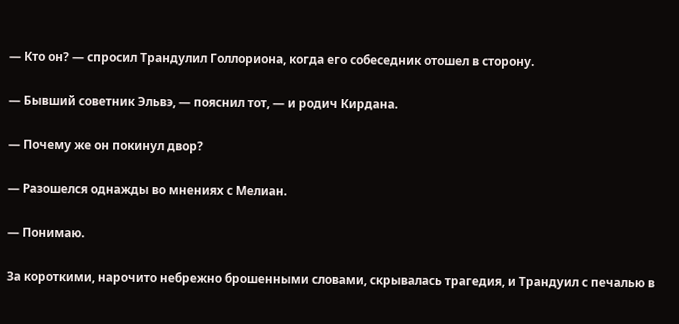— Кто он? — спросил Трандулил Голлориона, когда его собеседник отошел в сторону.

— Бывший советник Эльвэ, — пояснил тот, — и родич Кирдана.

— Почему же он покинул двор?

— Разошелся однажды во мнениях с Мелиан.

— Понимаю.

За короткими, нарочито небрежно брошенными словами, скрывалась трагедия, и Трандуил с печалью в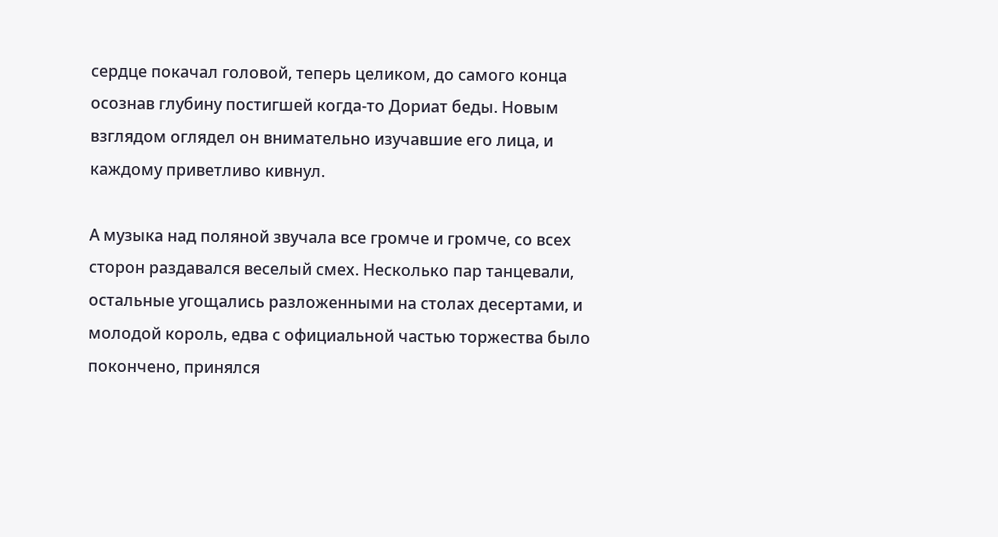сердце покачал головой, теперь целиком, до самого конца осознав глубину постигшей когда-то Дориат беды. Новым взглядом оглядел он внимательно изучавшие его лица, и каждому приветливо кивнул.

А музыка над поляной звучала все громче и громче, со всех сторон раздавался веселый смех. Несколько пар танцевали, остальные угощались разложенными на столах десертами, и молодой король, едва с официальной частью торжества было покончено, принялся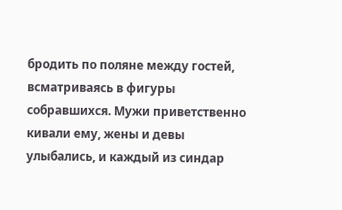бродить по поляне между гостей, всматриваясь в фигуры собравшихся. Мужи приветственно кивали ему, жены и девы улыбались, и каждый из синдар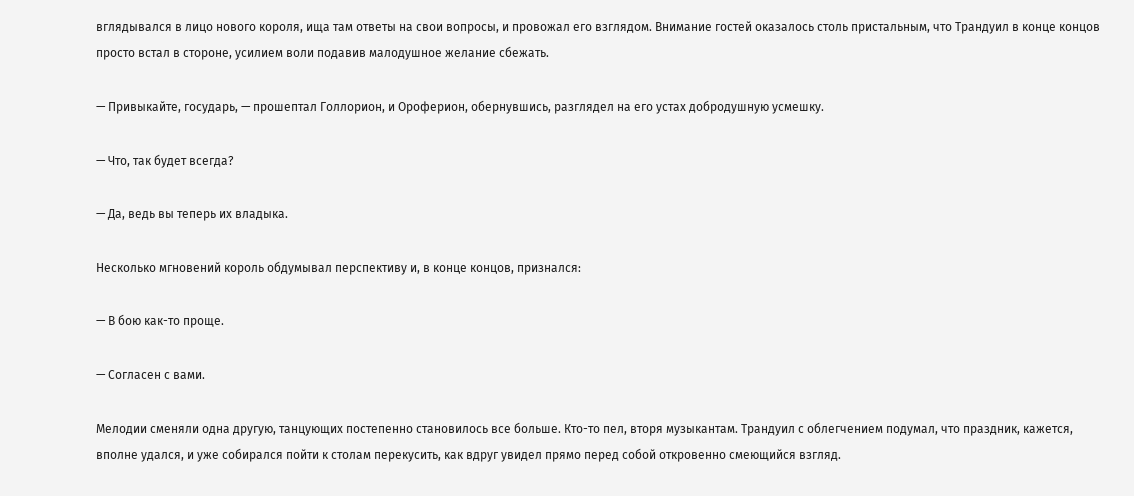вглядывался в лицо нового короля, ища там ответы на свои вопросы, и провожал его взглядом. Внимание гостей оказалось столь пристальным, что Трандуил в конце концов просто встал в стороне, усилием воли подавив малодушное желание сбежать.

— Привыкайте, государь, — прошептал Голлорион, и Ороферион, обернувшись, разглядел на его устах добродушную усмешку.

— Что, так будет всегда?

— Да, ведь вы теперь их владыка.

Несколько мгновений король обдумывал перспективу и, в конце концов, признался:

— В бою как-то проще.

— Согласен с вами.

Мелодии сменяли одна другую, танцующих постепенно становилось все больше. Кто-то пел, вторя музыкантам. Трандуил с облегчением подумал, что праздник, кажется, вполне удался, и уже собирался пойти к столам перекусить, как вдруг увидел прямо перед собой откровенно смеющийся взгляд.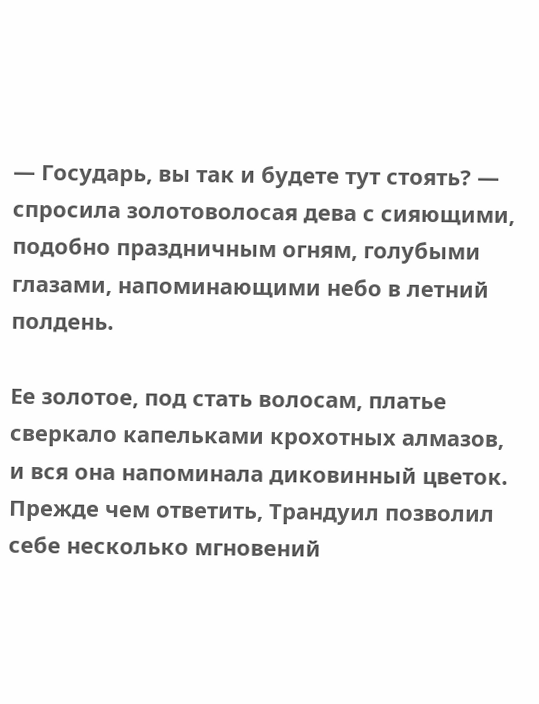— Государь, вы так и будете тут стоять? — спросила золотоволосая дева с сияющими, подобно праздничным огням, голубыми глазами, напоминающими небо в летний полдень.

Ее золотое, под стать волосам, платье сверкало капельками крохотных алмазов, и вся она напоминала диковинный цветок. Прежде чем ответить, Трандуил позволил себе несколько мгновений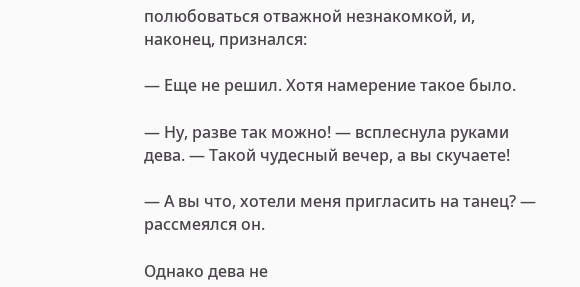полюбоваться отважной незнакомкой, и, наконец, признался:

— Еще не решил. Хотя намерение такое было.

— Ну, разве так можно! — всплеснула руками дева. — Такой чудесный вечер, а вы скучаете!

— А вы что, хотели меня пригласить на танец? — рассмеялся он.

Однако дева не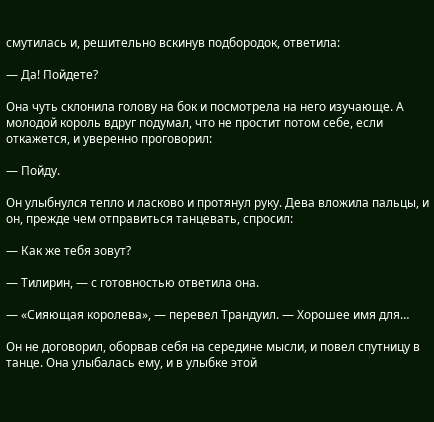смутилась и, решительно вскинув подбородок, ответила:

— Да! Пойдете?

Она чуть склонила голову на бок и посмотрела на него изучающе. А молодой король вдруг подумал, что не простит потом себе, если откажется, и уверенно проговорил:

— Пойду.

Он улыбнулся тепло и ласково и протянул руку. Дева вложила пальцы, и он, прежде чем отправиться танцевать, спросил:

— Как же тебя зовут?

— Тилирин, — с готовностью ответила она.

— «Сияющая королева», — перевел Трандуил. — Хорошее имя для…

Он не договорил, оборвав себя на середине мысли, и повел спутницу в танце. Она улыбалась ему, и в улыбке этой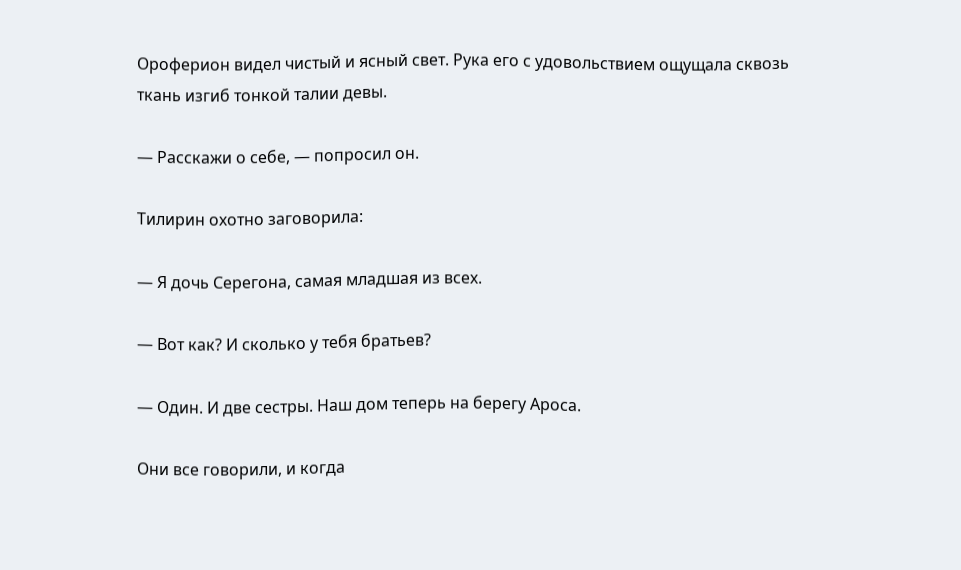Ороферион видел чистый и ясный свет. Рука его с удовольствием ощущала сквозь ткань изгиб тонкой талии девы.

— Расскажи о себе, — попросил он.

Тилирин охотно заговорила:

— Я дочь Серегона, самая младшая из всех.

— Вот как? И сколько у тебя братьев?

— Один. И две сестры. Наш дом теперь на берегу Ароса.

Они все говорили, и когда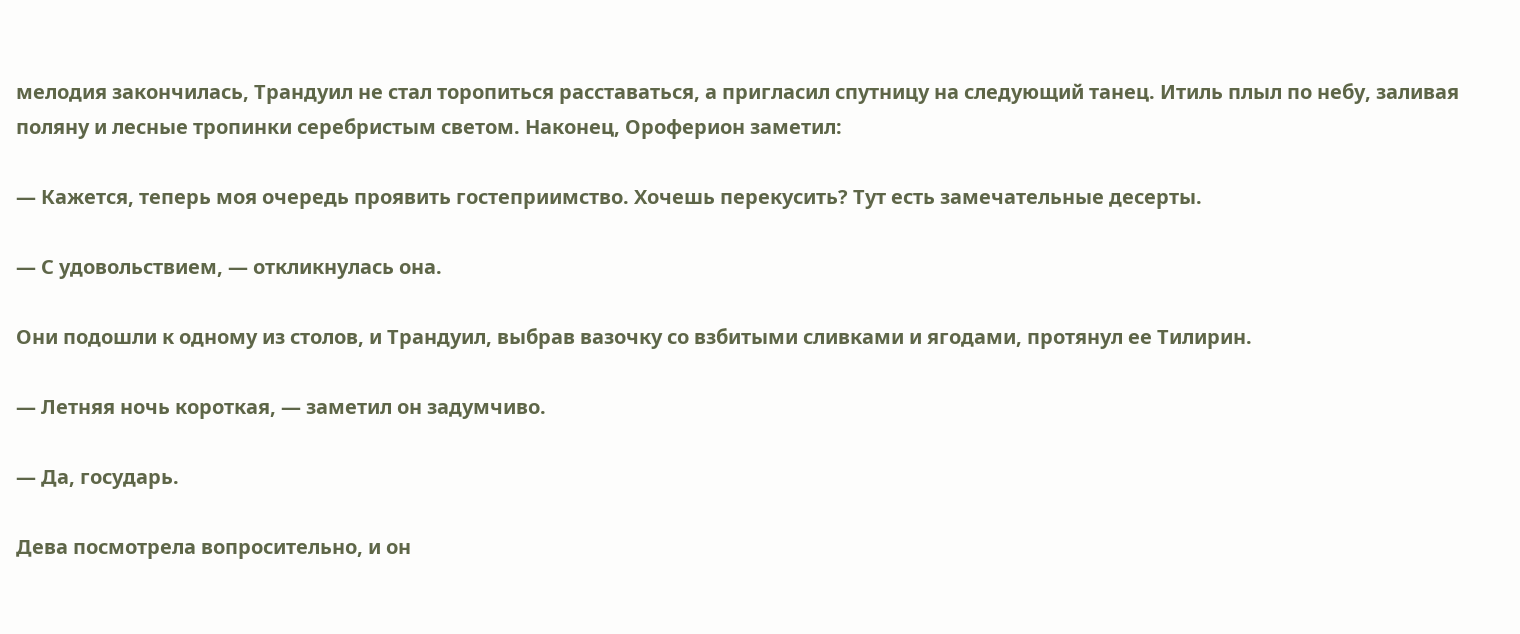мелодия закончилась, Трандуил не стал торопиться расставаться, а пригласил спутницу на следующий танец. Итиль плыл по небу, заливая поляну и лесные тропинки серебристым светом. Наконец, Ороферион заметил:

— Кажется, теперь моя очередь проявить гостеприимство. Хочешь перекусить? Тут есть замечательные десерты.

— С удовольствием, — откликнулась она.

Они подошли к одному из столов, и Трандуил, выбрав вазочку со взбитыми сливками и ягодами, протянул ее Тилирин.

— Летняя ночь короткая, — заметил он задумчиво.

— Да, государь.

Дева посмотрела вопросительно, и он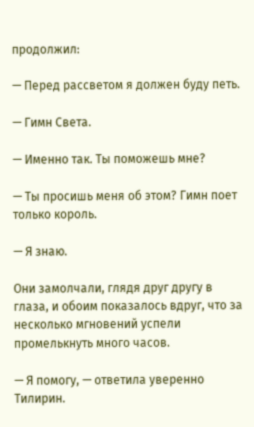продолжил:

— Перед рассветом я должен буду петь.

— Гимн Света.

— Именно так. Ты поможешь мне?

— Ты просишь меня об этом? Гимн поет только король.

— Я знаю.

Они замолчали, глядя друг другу в глаза, и обоим показалось вдруг, что за несколько мгновений успели промелькнуть много часов.

— Я помогу, — ответила уверенно Тилирин.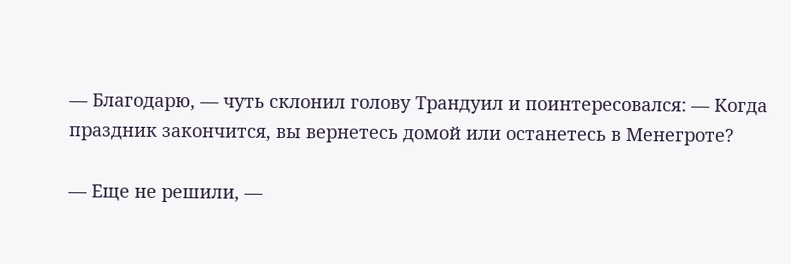— Благодарю, — чуть склонил голову Трандуил и поинтересовался: — Когда праздник закончится, вы вернетесь домой или останетесь в Менегроте?

— Еще не решили, —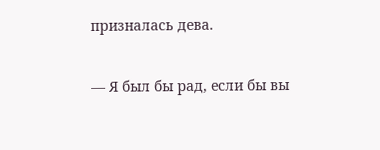призналась дева.

— Я был бы рад, если бы вы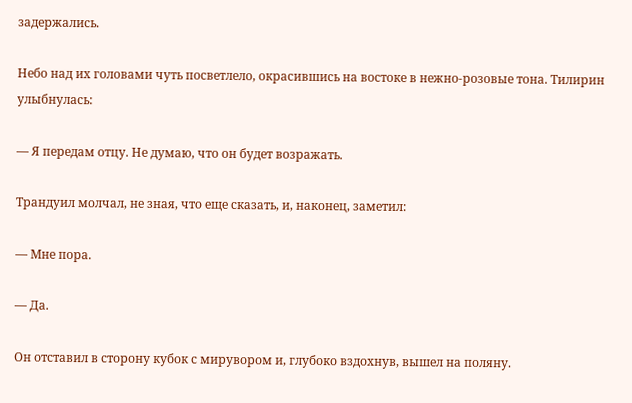задержались.

Небо над их головами чуть посветлело, окрасившись на востоке в нежно-розовые тона. Тилирин улыбнулась:

— Я передам отцу. Не думаю, что он будет возражать.

Трандуил молчал, не зная, что еще сказать, и, наконец, заметил:

— Мне пора.

— Да.

Он отставил в сторону кубок с мирувором и, глубоко вздохнув, вышел на поляну.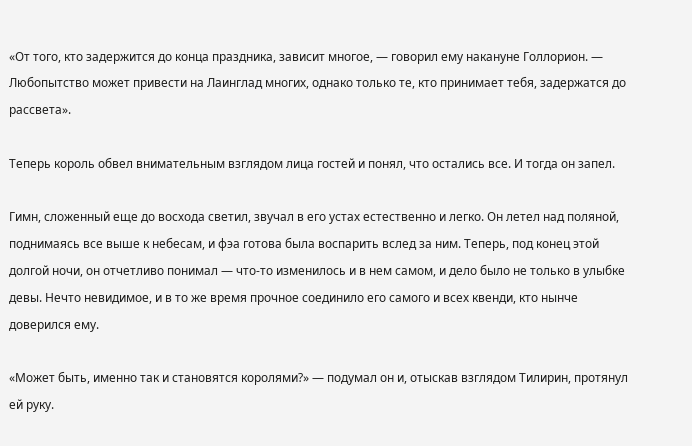«От того, кто задержится до конца праздника, зависит многое, — говорил ему накануне Голлорион. — Любопытство может привести на Лаинглад многих, однако только те, кто принимает тебя, задержатся до рассвета».

Теперь король обвел внимательным взглядом лица гостей и понял, что остались все. И тогда он запел.

Гимн, сложенный еще до восхода светил, звучал в его устах естественно и легко. Он летел над поляной, поднимаясь все выше к небесам, и фэа готова была воспарить вслед за ним. Теперь, под конец этой долгой ночи, он отчетливо понимал — что-то изменилось и в нем самом, и дело было не только в улыбке девы. Нечто невидимое, и в то же время прочное соединило его самого и всех квенди, кто нынче доверился ему.

«Может быть, именно так и становятся королями?» — подумал он и, отыскав взглядом Тилирин, протянул ей руку.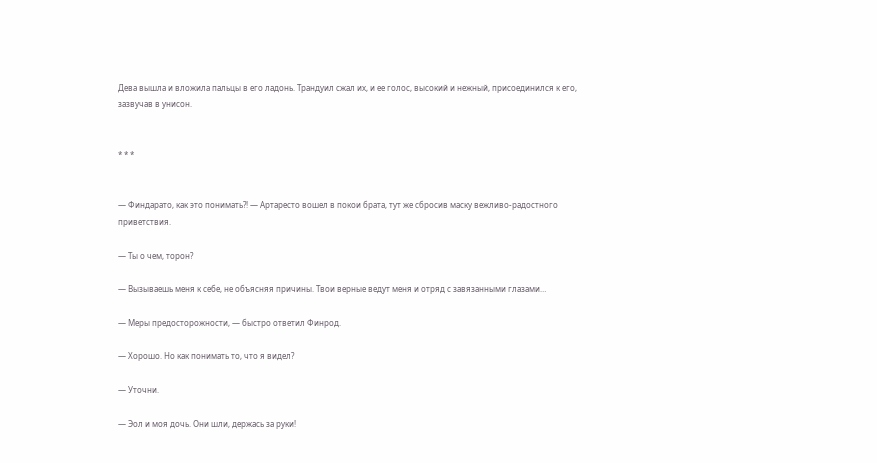Дева вышла и вложила пальцы в его ладонь. Трандуил сжал их, и ее голос, высокий и нежный, присоединился к его, зазвучав в унисон.


* * *


— Финдарато, как это понимать?! — Артаресто вошел в покои брата, тут же сбросив маску вежливо-радостного приветствия.

— Ты о чем, торон?

— Вызываешь меня к себе, не объясняя причины. Твои верные ведут меня и отряд с завязанными глазами…

— Меры предосторожности, — быстро ответил Финрод.

— Хорошо. Но как понимать то, что я видел?

— Уточни.

— Эол и моя дочь. Они шли, держась за руки!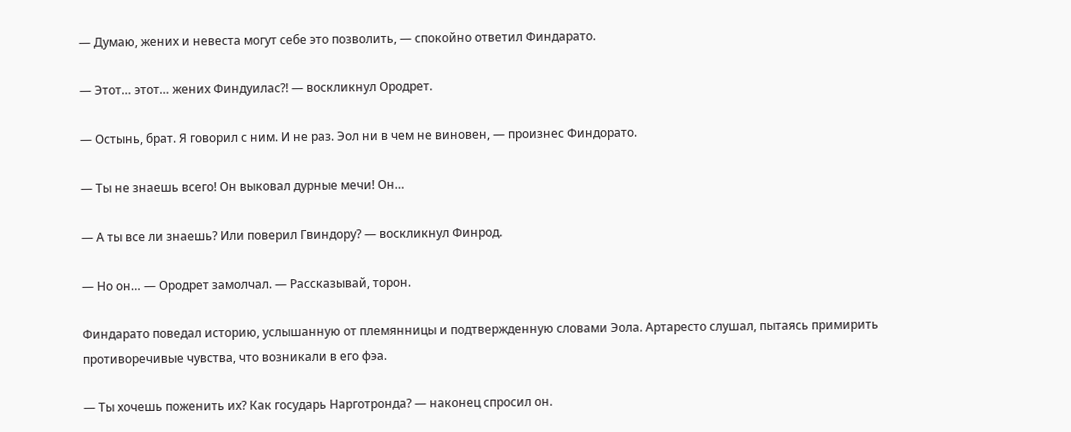— Думаю, жених и невеста могут себе это позволить, — спокойно ответил Финдарато.

— Этот… этот… жених Финдуилас?! — воскликнул Ородрет.

— Остынь, брат. Я говорил с ним. И не раз. Эол ни в чем не виновен, — произнес Финдорато.

— Ты не знаешь всего! Он выковал дурные мечи! Он…

— А ты все ли знаешь? Или поверил Гвиндору? — воскликнул Финрод.

— Но он… — Ородрет замолчал. — Рассказывай, торон.

Финдарато поведал историю, услышанную от племянницы и подтвержденную словами Эола. Артаресто слушал, пытаясь примирить противоречивые чувства, что возникали в его фэа.

— Ты хочешь поженить их? Как государь Нарготронда? — наконец спросил он.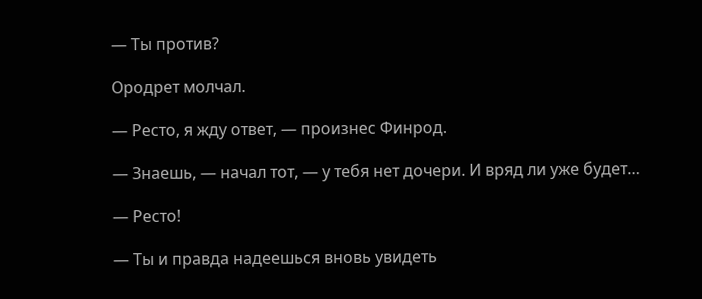— Ты против?

Ородрет молчал.

— Ресто, я жду ответ, — произнес Финрод.

— Знаешь, — начал тот, — у тебя нет дочери. И вряд ли уже будет…

— Ресто!

— Ты и правда надеешься вновь увидеть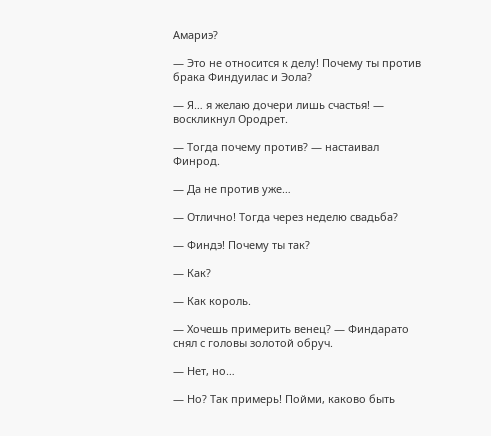Амариэ?

— Это не относится к делу! Почему ты против брака Финдуилас и Эола?

— Я… я желаю дочери лишь счастья! — воскликнул Ородрет.

— Тогда почему против? — настаивал Финрод.

— Да не против уже…

— Отлично! Тогда через неделю свадьба?

— Финдэ! Почему ты так?

— Как?

— Как король.

— Хочешь примерить венец? — Финдарато снял с головы золотой обруч.

— Нет, но…

— Но? Так примерь! Пойми, каково быть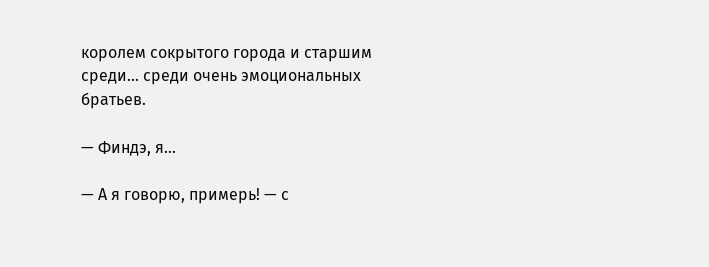королем сокрытого города и старшим среди… среди очень эмоциональных братьев.

— Финдэ, я…

— А я говорю, примерь! — с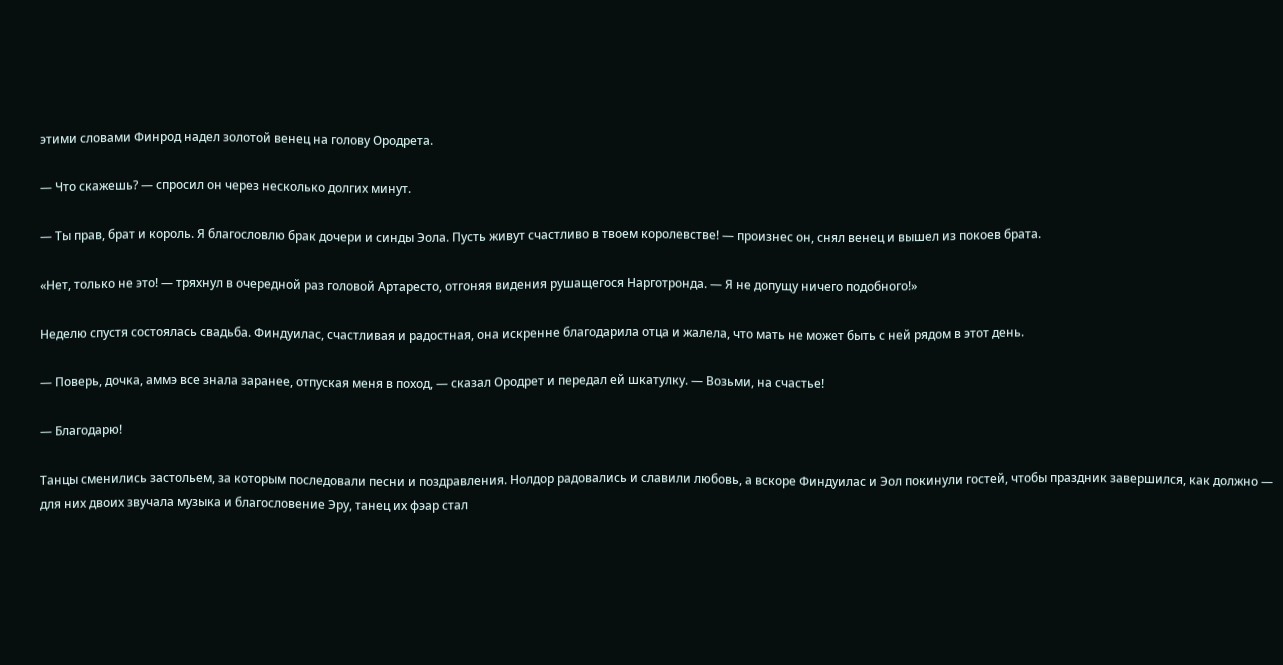этими словами Финрод надел золотой венец на голову Ородрета.

— Что скажешь? — спросил он через несколько долгих минут.

— Ты прав, брат и король. Я благословлю брак дочери и синды Эола. Пусть живут счастливо в твоем королевстве! — произнес он, снял венец и вышел из покоев брата.

«Нет, только не это! — тряхнул в очередной раз головой Артаресто, отгоняя видения рушащегося Нарготронда. — Я не допущу ничего подобного!»

Неделю спустя состоялась свадьба. Финдуилас, счастливая и радостная, она искренне благодарила отца и жалела, что мать не может быть с ней рядом в этот день.

— Поверь, дочка, аммэ все знала заранее, отпуская меня в поход, — сказал Ородрет и передал ей шкатулку. — Возьми, на счастье!

— Благодарю!

Танцы сменились застольем, за которым последовали песни и поздравления. Нолдор радовались и славили любовь, а вскоре Финдуилас и Эол покинули гостей, чтобы праздник завершился, как должно — для них двоих звучала музыка и благословение Эру, танец их фэар стал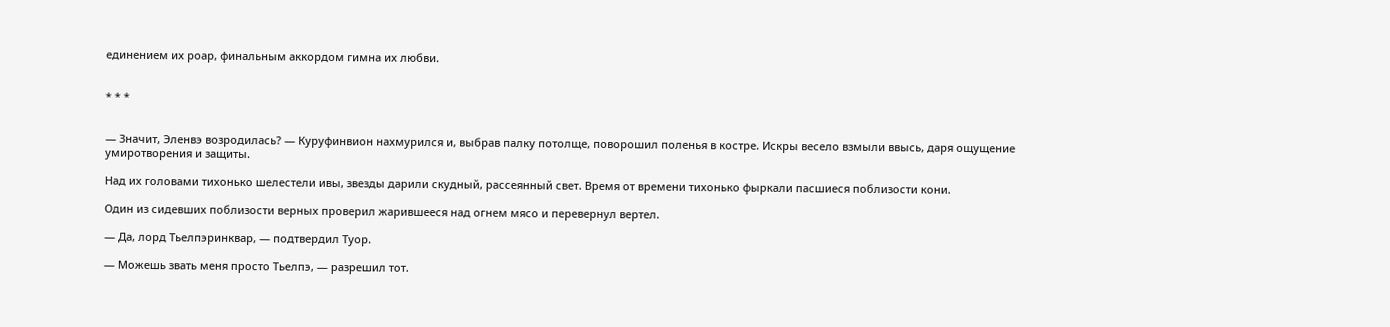единением их роар, финальным аккордом гимна их любви.


* * *


— Значит, Эленвэ возродилась? — Куруфинвион нахмурился и, выбрав палку потолще, поворошил поленья в костре. Искры весело взмыли ввысь, даря ощущение умиротворения и защиты.

Над их головами тихонько шелестели ивы, звезды дарили скудный, рассеянный свет. Время от времени тихонько фыркали пасшиеся поблизости кони.

Один из сидевших поблизости верных проверил жарившееся над огнем мясо и перевернул вертел.

— Да, лорд Тьелпэринквар, — подтвердил Туор.

— Можешь звать меня просто Тьелпэ, — разрешил тот.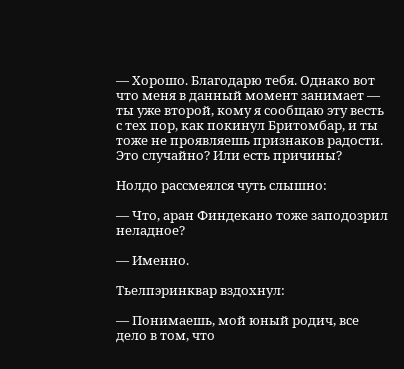— Хорошо. Благодарю тебя. Однако вот что меня в данный момент занимает — ты уже второй, кому я сообщаю эту весть с тех пор, как покинул Бритомбар, и ты тоже не проявляешь признаков радости. Это случайно? Или есть причины?

Нолдо рассмеялся чуть слышно:

— Что, аран Финдекано тоже заподозрил неладное?

— Именно.

Тьелпэринквар вздохнул:

— Понимаешь, мой юный родич, все дело в том, что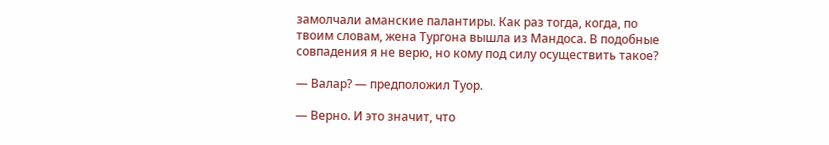замолчали аманские палантиры. Как раз тогда, когда, по твоим словам, жена Тургона вышла из Мандоса. В подобные совпадения я не верю, но кому под силу осуществить такое?

— Валар? — предположил Туор.

— Верно. И это значит, что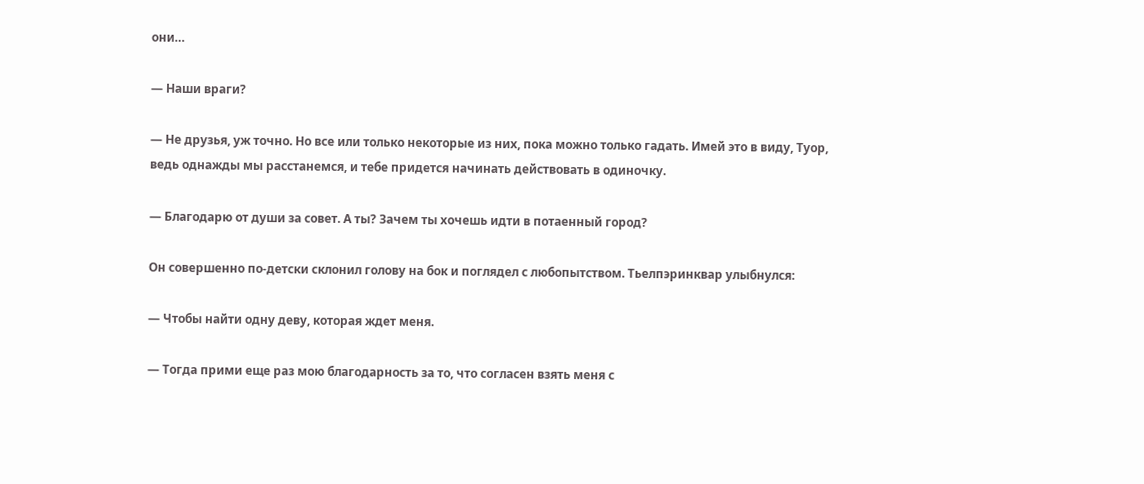они…

— Наши враги?

— Не друзья, уж точно. Но все или только некоторые из них, пока можно только гадать. Имей это в виду, Туор, ведь однажды мы расстанемся, и тебе придется начинать действовать в одиночку.

— Благодарю от души за совет. А ты? Зачем ты хочешь идти в потаенный город?

Он совершенно по-детски склонил голову на бок и поглядел с любопытством. Тьелпэринквар улыбнулся:

— Чтобы найти одну деву, которая ждет меня.

— Тогда прими еще раз мою благодарность за то, что согласен взять меня с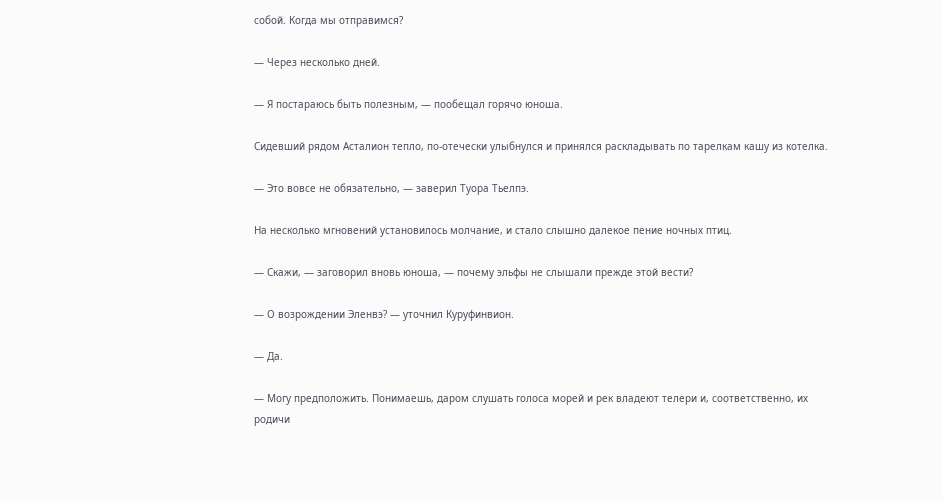собой. Когда мы отправимся?

— Через несколько дней.

— Я постараюсь быть полезным, — пообещал горячо юноша.

Сидевший рядом Асталион тепло, по-отечески улыбнулся и принялся раскладывать по тарелкам кашу из котелка.

— Это вовсе не обязательно, — заверил Туора Тьелпэ.

На несколько мгновений установилось молчание, и стало слышно далекое пение ночных птиц.

— Скажи, — заговорил вновь юноша, — почему эльфы не слышали прежде этой вести?

— О возрождении Эленвэ? — уточнил Куруфинвион.

— Да.

— Могу предположить. Понимаешь, даром слушать голоса морей и рек владеют телери и, соответственно, их родичи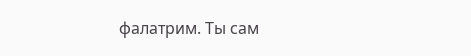фалатрим. Ты сам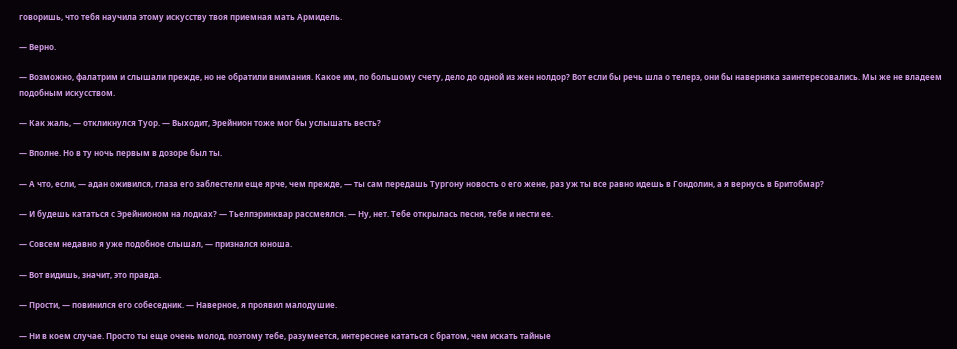говоришь, что тебя научила этому искусству твоя приемная мать Армидель.

— Верно.

— Возможно, фалатрим и слышали прежде, но не обратили внимания. Какое им, по большому счету, дело до одной из жен нолдор? Вот если бы речь шла о телерэ, они бы наверняка заинтересовались. Мы же не владеем подобным искусством.

— Как жаль, — откликнулся Туор. — Выходит, Эрейнион тоже мог бы услышать весть?

— Вполне. Но в ту ночь первым в дозоре был ты.

— А что, если, — адан оживился, глаза его заблестели еще ярче, чем прежде, — ты сам передашь Тургону новость о его жене, раз уж ты все равно идешь в Гондолин, а я вернусь в Бритобмар?

— И будешь кататься с Эрейнионом на лодках? — Тьелпэринквар рассмеялся. — Ну, нет. Тебе открылась песня, тебе и нести ее.

— Совсем недавно я уже подобное слышал, — признался юноша.

— Вот видишь, значит, это правда.

— Прости, — повинился его собеседник. — Наверное, я проявил малодушие.

— Ни в коем случае. Просто ты еще очень молод, поэтому тебе, разумеется, интереснее кататься с братом, чем искать тайные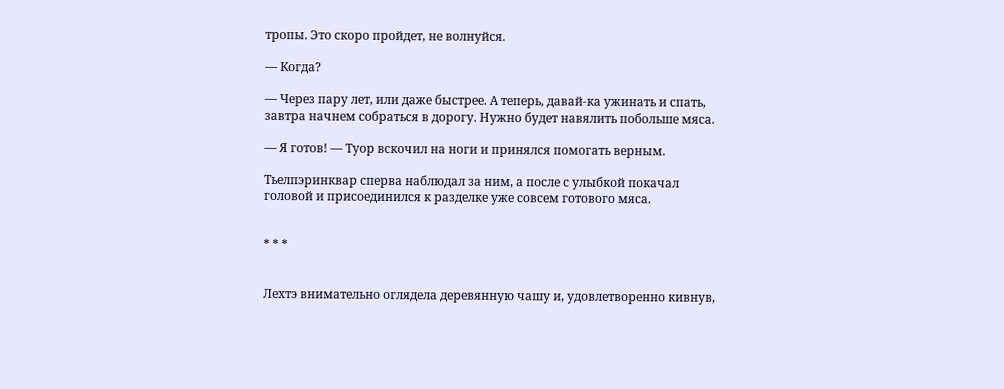тропы. Это скоро пройдет, не волнуйся.

— Когда?

— Через пару лет, или даже быстрее. А теперь, давай-ка ужинать и спать, завтра начнем собраться в дорогу. Нужно будет навялить побольше мяса.

— Я готов! — Туор вскочил на ноги и принялся помогать верным.

Тьелпэринквар сперва наблюдал за ним, а после с улыбкой покачал головой и присоединился к разделке уже совсем готового мяса.


* * *


Лехтэ внимательно оглядела деревянную чашу и, удовлетворенно кивнув,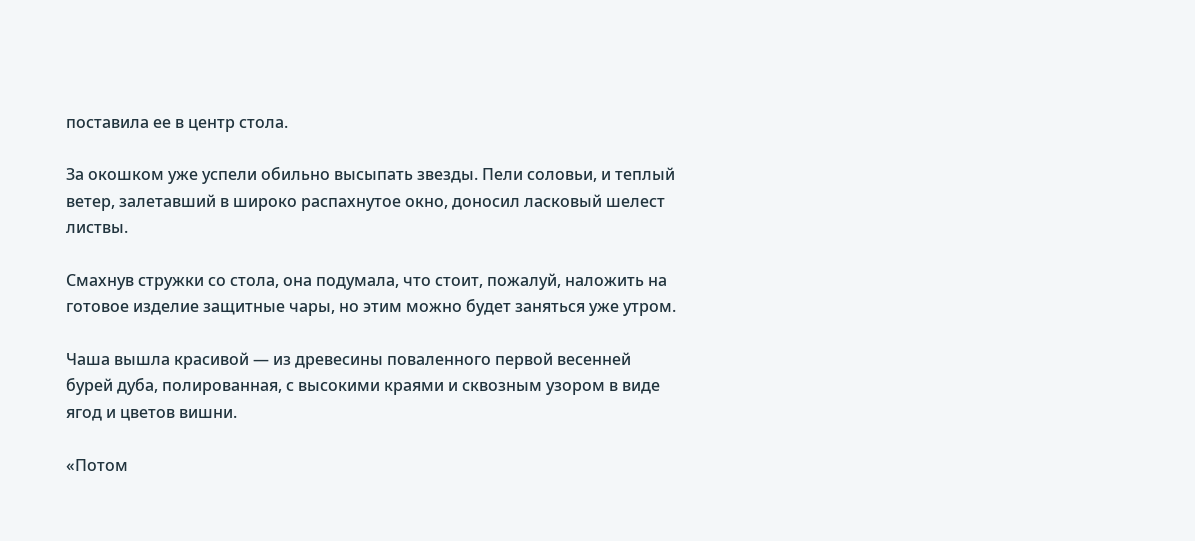поставила ее в центр стола.

За окошком уже успели обильно высыпать звезды. Пели соловьи, и теплый ветер, залетавший в широко распахнутое окно, доносил ласковый шелест листвы.

Смахнув стружки со стола, она подумала, что стоит, пожалуй, наложить на готовое изделие защитные чары, но этим можно будет заняться уже утром.

Чаша вышла красивой — из древесины поваленного первой весенней бурей дуба, полированная, с высокими краями и сквозным узором в виде ягод и цветов вишни.

«Потом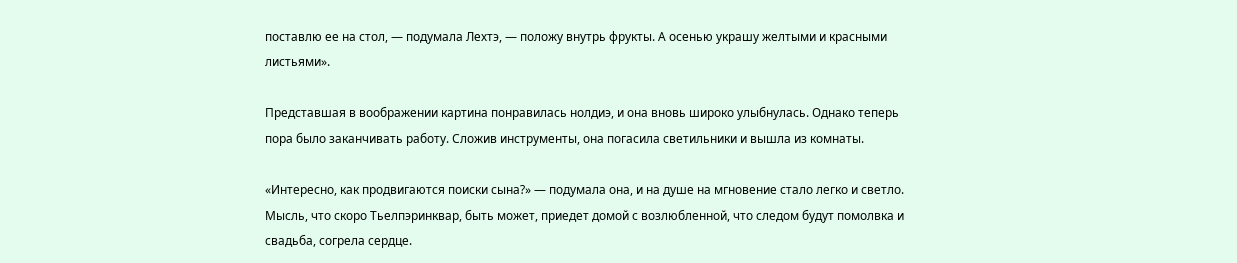поставлю ее на стол, — подумала Лехтэ, — положу внутрь фрукты. А осенью украшу желтыми и красными листьями».

Представшая в воображении картина понравилась нолдиэ, и она вновь широко улыбнулась. Однако теперь пора было заканчивать работу. Сложив инструменты, она погасила светильники и вышла из комнаты.

«Интересно, как продвигаются поиски сына?» — подумала она, и на душе на мгновение стало легко и светло. Мысль, что скоро Тьелпэринквар, быть может, приедет домой с возлюбленной, что следом будут помолвка и свадьба, согрела сердце.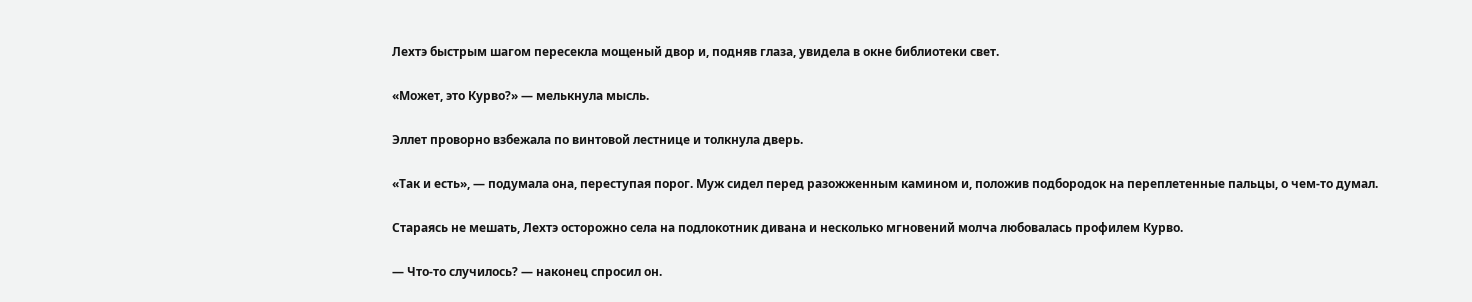Лехтэ быстрым шагом пересекла мощеный двор и, подняв глаза, увидела в окне библиотеки свет.

«Может, это Курво?» — мелькнула мысль.

Эллет проворно взбежала по винтовой лестнице и толкнула дверь.

«Так и есть», — подумала она, переступая порог. Муж сидел перед разожженным камином и, положив подбородок на переплетенные пальцы, о чем-то думал.

Стараясь не мешать, Лехтэ осторожно села на подлокотник дивана и несколько мгновений молча любовалась профилем Курво.

— Что-то случилось? — наконец спросил он.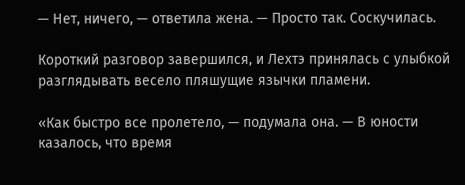— Нет, ничего, — ответила жена. — Просто так. Соскучилась.

Короткий разговор завершился, и Лехтэ принялась с улыбкой разглядывать весело пляшущие язычки пламени.

«Как быстро все пролетело, — подумала она. — В юности казалось, что время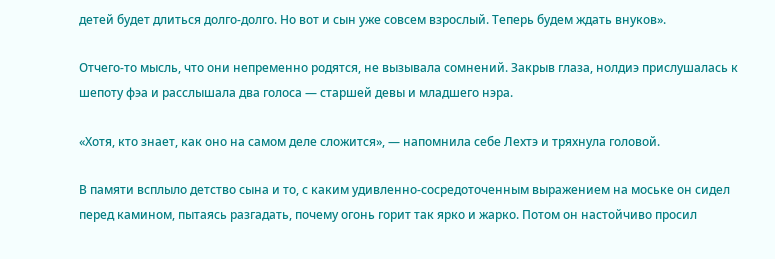детей будет длиться долго-долго. Но вот и сын уже совсем взрослый. Теперь будем ждать внуков».

Отчего-то мысль, что они непременно родятся, не вызывала сомнений. Закрыв глаза, нолдиэ прислушалась к шепоту фэа и расслышала два голоса — старшей девы и младшего нэра.

«Хотя, кто знает, как оно на самом деле сложится», — напомнила себе Лехтэ и тряхнула головой.

В памяти всплыло детство сына и то, с каким удивленно-сосредоточенным выражением на моське он сидел перед камином, пытаясь разгадать, почему огонь горит так ярко и жарко. Потом он настойчиво просил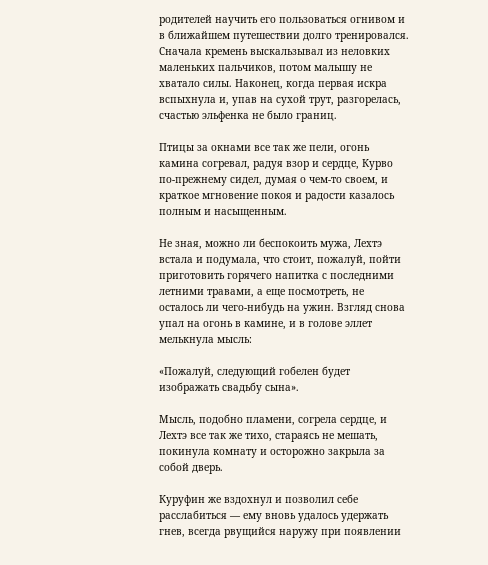родителей научить его пользоваться огнивом и в ближайшем путешествии долго тренировался. Сначала кремень выскальзывал из неловких маленьких пальчиков, потом малышу не хватало силы. Наконец, когда первая искра вспыхнула и, упав на сухой трут, разгорелась, счастью эльфенка не было границ.

Птицы за окнами все так же пели, огонь камина согревал, радуя взор и сердце, Курво по-прежнему сидел, думая о чем-то своем, и краткое мгновение покоя и радости казалось полным и насыщенным.

Не зная, можно ли беспокоить мужа, Лехтэ встала и подумала, что стоит, пожалуй, пойти приготовить горячего напитка с последними летними травами, а еще посмотреть, не осталось ли чего-нибудь на ужин. Взгляд снова упал на огонь в камине, и в голове эллет мелькнула мысль:

«Пожалуй, следующий гобелен будет изображать свадьбу сына».

Мысль, подобно пламени, согрела сердце, и Лехтэ все так же тихо, стараясь не мешать, покинула комнату и осторожно закрыла за собой дверь.

Куруфин же вздохнул и позволил себе расслабиться — ему вновь удалось удержать гнев, всегда рвущийся наружу при появлении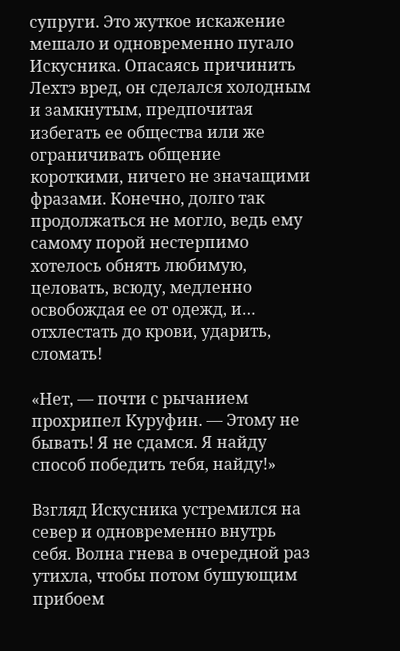супруги. Это жуткое искажение мешало и одновременно пугало Искусника. Опасаясь причинить Лехтэ вред, он сделался холодным и замкнутым, предпочитая избегать ее общества или же ограничивать общение короткими, ничего не значащими фразами. Конечно, долго так продолжаться не могло, ведь ему самому порой нестерпимо хотелось обнять любимую, целовать, всюду, медленно освобождая ее от одежд, и… отхлестать до крови, ударить, сломать!

«Нет, — почти с рычанием прохрипел Куруфин. — Этому не бывать! Я не сдамся. Я найду способ победить тебя, найду!»

Взгляд Искусника устремился на север и одновременно внутрь себя. Волна гнева в очередной раз утихла, чтобы потом бушующим прибоем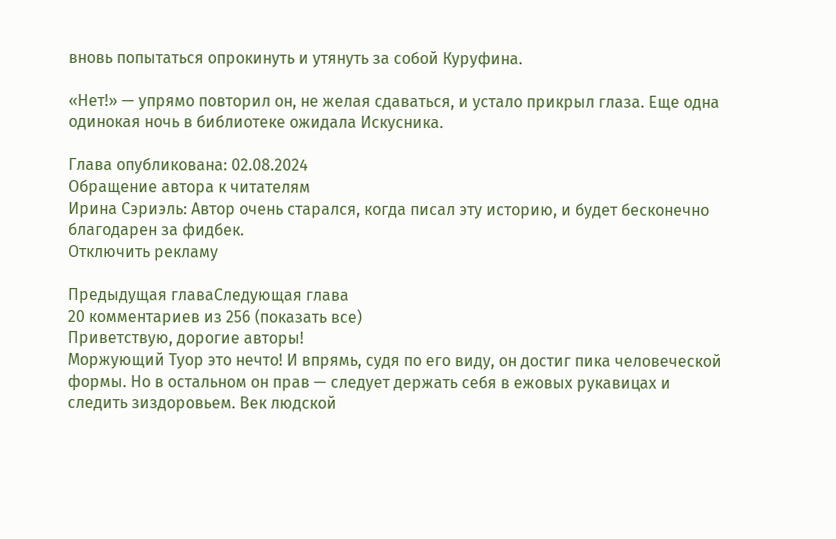вновь попытаться опрокинуть и утянуть за собой Куруфина.

«Нет!» — упрямо повторил он, не желая сдаваться, и устало прикрыл глаза. Еще одна одинокая ночь в библиотеке ожидала Искусника.

Глава опубликована: 02.08.2024
Обращение автора к читателям
Ирина Сэриэль: Автор очень старался, когда писал эту историю, и будет бесконечно благодарен за фидбек.
Отключить рекламу

Предыдущая главаСледующая глава
20 комментариев из 256 (показать все)
Приветствую, дорогие авторы!
Моржующий Туор это нечто! И впрямь, судя по его виду, он достиг пика человеческой формы. Но в остальном он прав — следует держать себя в ежовых рукавицах и следить зиздоровьем. Век людской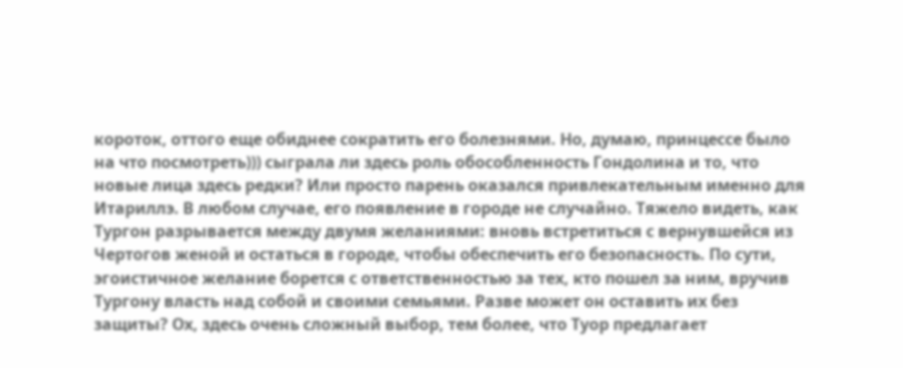короток, оттого еще обиднее сократить его болезнями. Но, думаю, принцессе было на что посмотреть))) сыграла ли здесь роль обособленность Гондолина и то, что новые лица здесь редки? Или просто парень оказался привлекательным именно для Итариллэ. В любом случае, его появление в городе не случайно. Тяжело видеть, как Тургон разрывается между двумя желаниями: вновь встретиться с вернувшейся из Чертогов женой и остаться в городе, чтобы обеспечить его безопасность. По сути, эгоистичное желание борется с ответственностью за тех, кто пошел за ним, вручив Тургону власть над собой и своими семьями. Разве может он оставить их без защиты? Ох, здесь очень сложный выбор, тем более, что Туор предлагает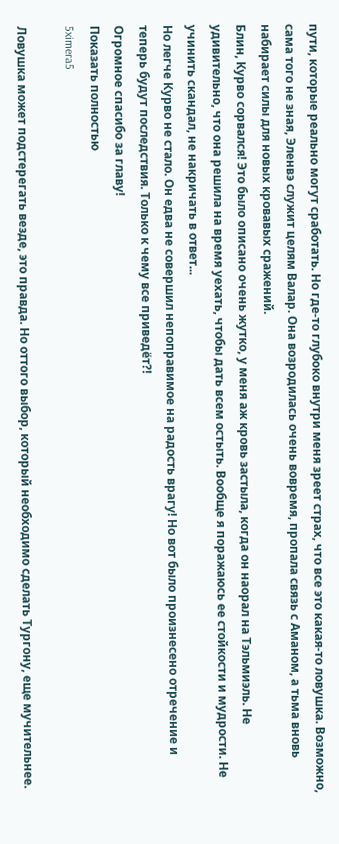пути, которые реально могут сработать. Но где-то глубоко внутри меня зреет страх, что все это какая-то ловушка. Возможно, сама того не зная, Эленвэ служит целям Валар. Она возродилась очень вовремя, пропала связь с Аманом, а тьма вновь набирает силы для новых кровавых сражений.
Блин, Курво сорвался! Это было описано очень жутко, у меня аж кровь застыла, когда он наорал на Тэльмиэль. Не удивительно, что она решила на время уехать, чтобы дать всем остыть. Вообще я поражаюсь ее стойкости и мудрости. Не учинить скандал, не накричать в ответ...
Но легче Курво не стало. Он едва не совершил непоправимое на радость врагу! Но вот было произнесено отречение и теперь будут последствия. Только к чему все приведёт?!
Огромное спасибо за главу!
Показать полностью
5ximera5

Ловушка может подстерегать везде, это правда. Но оттого выбор, который необходимо сделать Тургону, еще мучительнее.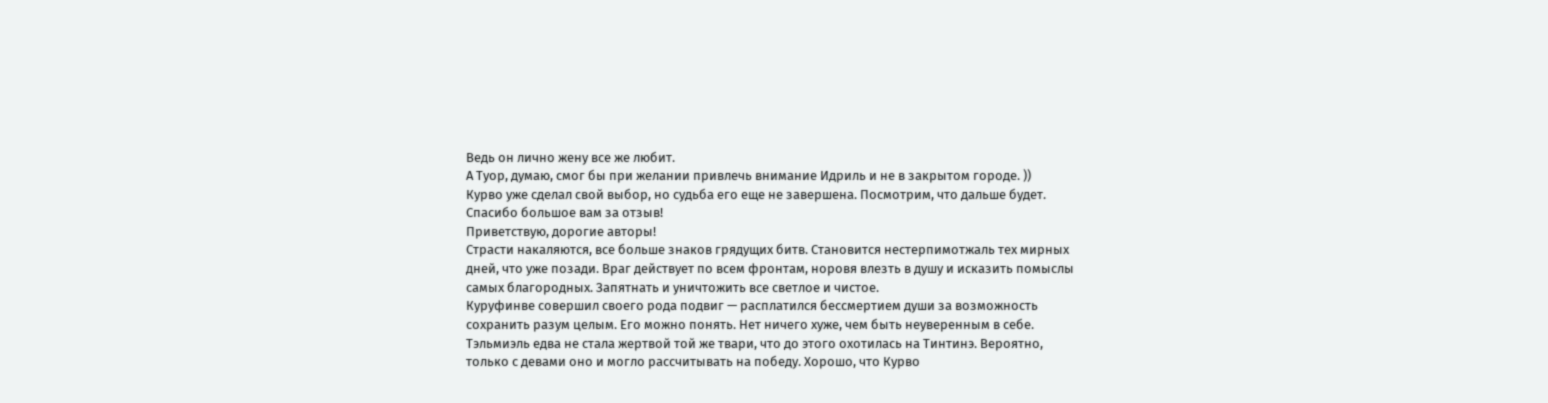Ведь он лично жену все же любит.
А Туор, думаю, смог бы при желании привлечь внимание Идриль и не в закрытом городе. ))
Курво уже сделал свой выбор, но судьба его еще не завершена. Посмотрим, что дальше будет.
Спасибо большое вам за отзыв!
Приветствую, дорогие авторы!
Страсти накаляются, все больше знаков грядущих битв. Становится нестерпимотжаль тех мирных дней, что уже позади. Враг действует по всем фронтам, норовя влезть в душу и исказить помыслы самых благородных. Запятнать и уничтожить все светлое и чистое.
Куруфинве совершил своего рода подвиг — расплатился бессмертием души за возможность сохранить разум целым. Его можно понять. Нет ничего хуже, чем быть неуверенным в себе. Тэльмиэль едва не стала жертвой той же твари, что до этого охотилась на Тинтинэ. Вероятно, только с девами оно и могло рассчитывать на победу. Хорошо, что Курво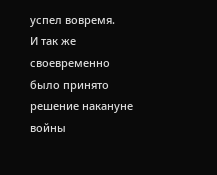успел вовремя.
И так же своевременно было принято решение накануне войны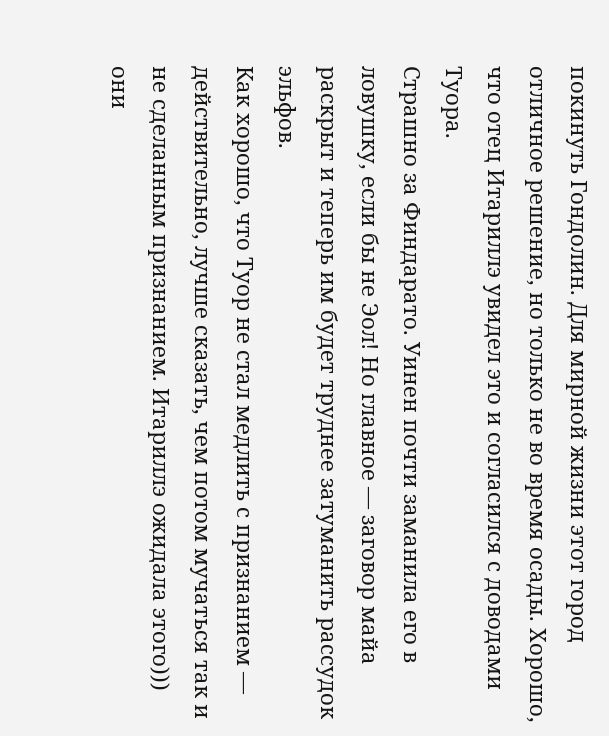покинуть Гондолин. Для мирной жизни этот город отличное решение, но только не во время осады. Хорошо, что отец Итариллэ увидел это и согласился с доводами Туора.
Страшно за Финдарато. Уинен почти заманила его в ловушку, если бы не Эол! Но главное — заговор майа раскрыт и теперь им будет труднее затуманить рассудок эльфов.
Как хорошо, что Туор не стал медлить с признанием — действительно, лучше сказать, чем потом мучаться так и не сделанным признанием. Итариллэ ожидала этого))) они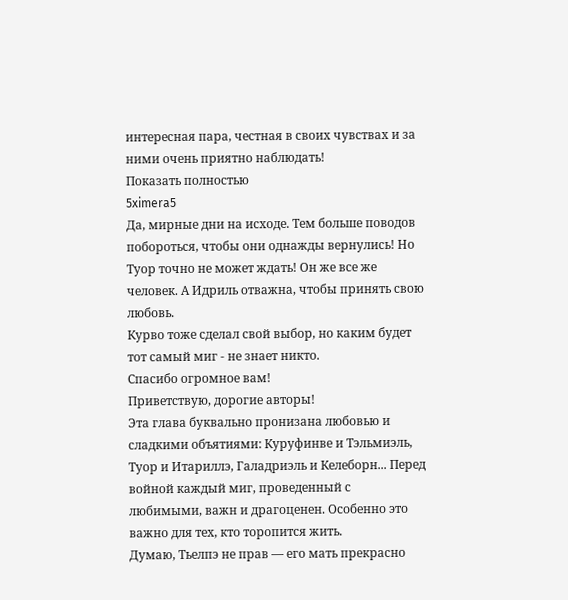интересная пара, честная в своих чувствах и за ними очень приятно наблюдать!
Показать полностью
5ximera5
Да, мирные дни на исходе. Тем больше поводов побороться, чтобы они однажды вернулись! Но Туор точно не может ждать! Он же все же человек. А Идриль отважна, чтобы принять свою любовь.
Курво тоже сделал свой выбор, но каким будет тот самый миг - не знает никто.
Спасибо огромное вам!
Приветствую, дорогие авторы!
Эта глава буквально пронизана любовью и сладкими объятиями: Куруфинве и Тэльмиэль, Туор и Итариллэ, Галадриэль и Келеборн... Перед войной каждый миг, проведенный с любимыми, важн и драгоценен. Особенно это важно для тех, кто торопится жить.
Думаю, Тьелпэ не прав — его мать прекрасно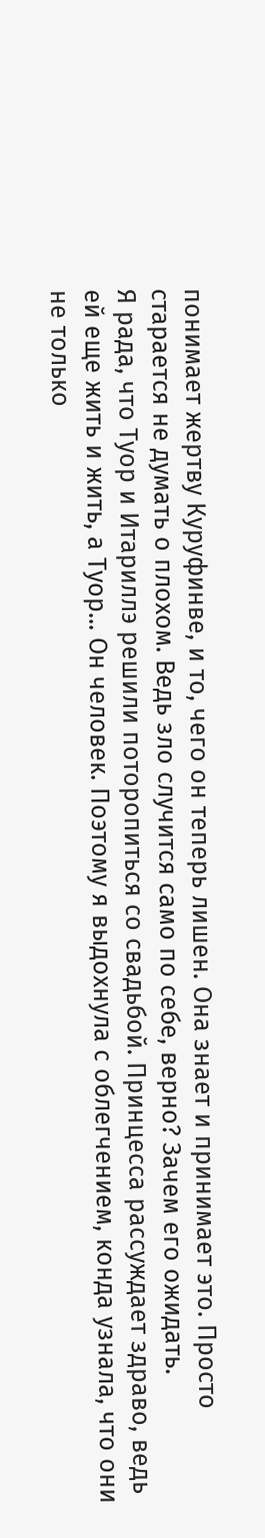понимает жертву Куруфинве, и то, чего он теперь лишен. Она знает и принимает это. Просто старается не думать о плохом. Ведь зло случится само по себе, верно? Зачем его ожидать.
Я рада, что Туор и Итариллэ решили поторопиться со свадьбой. Принцесса рассуждает здраво, ведь ей еще жить и жить, а Туор... Он человек. Поэтому я выдохнула с облегчением, конда узнала, что они не только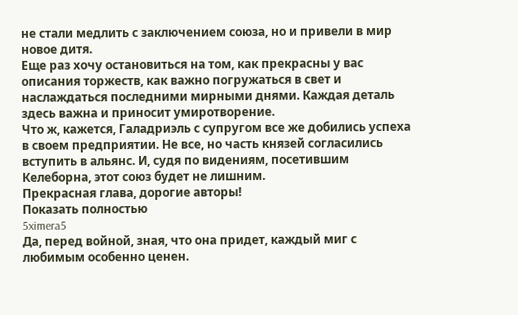не стали медлить с заключением союза, но и привели в мир новое дитя.
Еще раз хочу остановиться на том, как прекрасны у вас описания торжеств, как важно погружаться в свет и наслаждаться последними мирными днями. Каждая деталь здесь важна и приносит умиротворение.
Что ж, кажется, Галадриэль с супругом все же добились успеха в своем предприятии. Не все, но часть князей согласились вступить в альянс. И, судя по видениям, посетившим Келеборна, этот союз будет не лишним.
Прекрасная глава, дорогие авторы!
Показать полностью
5ximera5
Да, перед войной, зная, что она придет, каждый миг с любимым особенно ценен.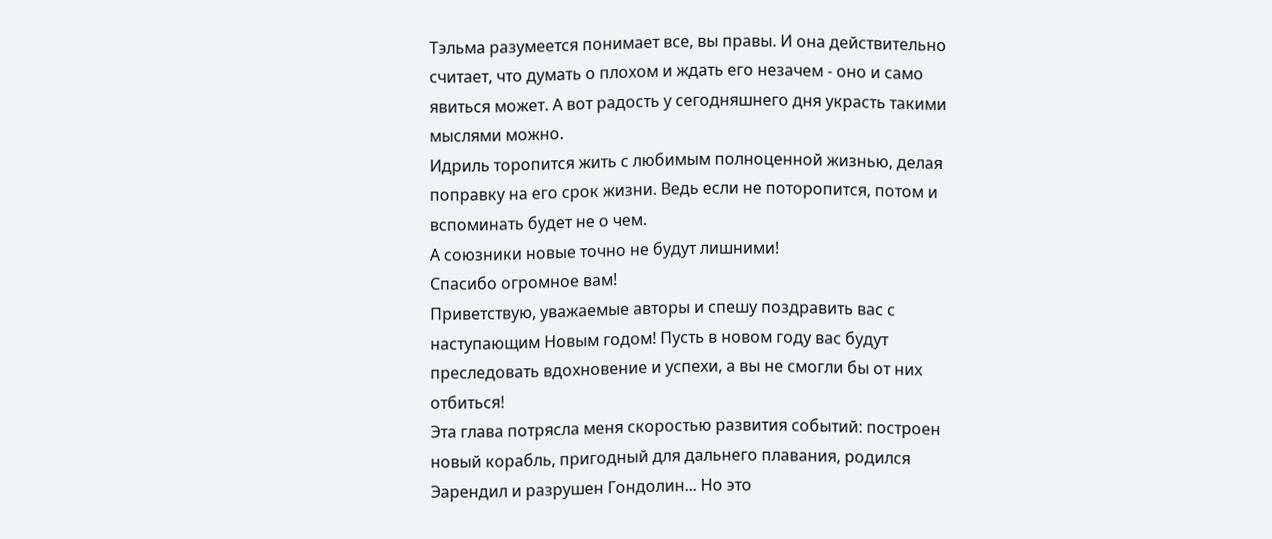Тэльма разумеется понимает все, вы правы. И она действительно считает, что думать о плохом и ждать его незачем - оно и само явиться может. А вот радость у сегодняшнего дня украсть такими мыслями можно.
Идриль торопится жить с любимым полноценной жизнью, делая поправку на его срок жизни. Ведь если не поторопится, потом и вспоминать будет не о чем.
А союзники новые точно не будут лишними!
Спасибо огромное вам!
Приветствую, уважаемые авторы и спешу поздравить вас с наступающим Новым годом! Пусть в новом году вас будут преследовать вдохновение и успехи, а вы не смогли бы от них отбиться!
Эта глава потрясла меня скоростью развития событий: построен новый корабль, пригодный для дальнего плавания, родился Эарендил и разрушен Гондолин... Но это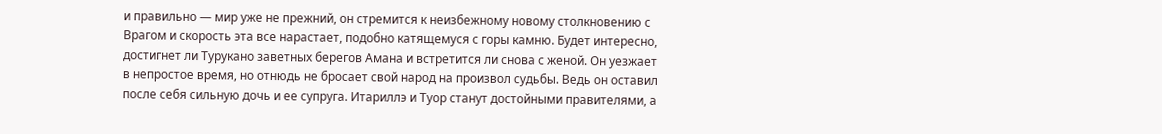и правильно — мир уже не прежний, он стремится к неизбежному новому столкновению с Врагом и скорость эта все нарастает, подобно катящемуся с горы камню. Будет интересно, достигнет ли Турукано заветных берегов Амана и встретится ли снова с женой. Он уезжает в непростое время, но отнюдь не бросает свой народ на произвол судьбы. Ведь он оставил после себя сильную дочь и ее супруга. Итариллэ и Туор станут достойными правителями, а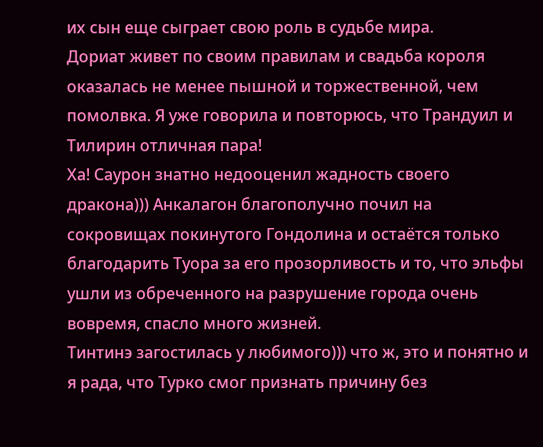их сын еще сыграет свою роль в судьбе мира.
Дориат живет по своим правилам и свадьба короля оказалась не менее пышной и торжественной, чем помолвка. Я уже говорила и повторюсь, что Трандуил и Тилирин отличная пара!
Ха! Саурон знатно недооценил жадность своего дракона))) Анкалагон благополучно почил на сокровищах покинутого Гондолина и остаётся только благодарить Туора за его прозорливость и то, что эльфы ушли из обреченного на разрушение города очень вовремя, спасло много жизней.
Тинтинэ загостилась у любимого))) что ж, это и понятно и я рада, что Турко смог признать причину без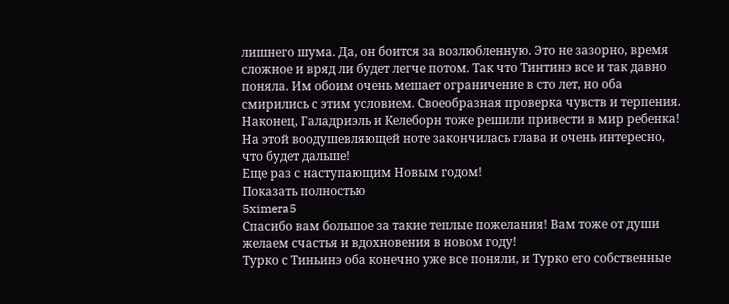лишнего шума. Да, он боится за возлюбленную. Это не зазорно, время сложное и вряд ли будет легче потом. Так что Тинтинэ все и так давно поняла. Им обоим очень мешает ограничение в сто лет, но оба смирились с этим условием. Своеобразная проверка чувств и терпения.
Наконец, Галадриэль и Келеборн тоже решили привести в мир ребенка! На этой воодушевляющей ноте закончилась глава и очень интересно, что будет дальше!
Еще раз с наступающим Новым годом!
Показать полностью
5ximera5
Спасибо вам большое за такие теплые пожелания! Вам тоже от души желаем счастья и вдохновения в новом году!
Турко с Тиньинэ оба конечно уже все поняли, и Турко его собственные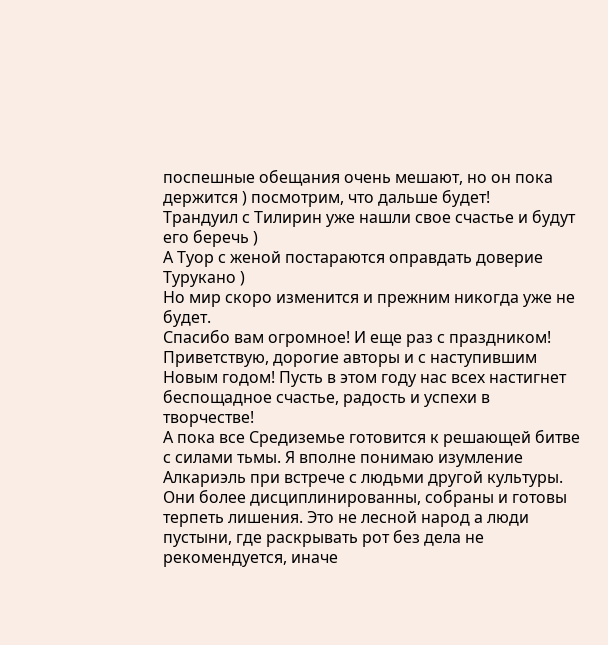поспешные обещания очень мешают, но он пока держится ) посмотрим, что дальше будет!
Трандуил с Тилирин уже нашли свое счастье и будут его беречь )
А Туор с женой постараются оправдать доверие Турукано )
Но мир скоро изменится и прежним никогда уже не будет.
Спасибо вам огромное! И еще раз с праздником!
Приветствую, дорогие авторы и с наступившим Новым годом! Пусть в этом году нас всех настигнет беспощадное счастье, радость и успехи в творчестве!
А пока все Средиземье готовится к решающей битве с силами тьмы. Я вполне понимаю изумление Алкариэль при встрече с людьми другой культуры. Они более дисциплинированны, собраны и готовы терпеть лишения. Это не лесной народ а люди пустыни, где раскрывать рот без дела не рекомендуется, иначе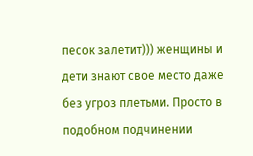песок залетит))) женщины и дети знают свое место даже без угроз плетьми. Просто в подобном подчинении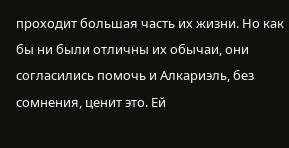проходит большая часть их жизни. Но как бы ни были отличны их обычаи, они согласились помочь и Алкариэль, без сомнения, ценит это. Ей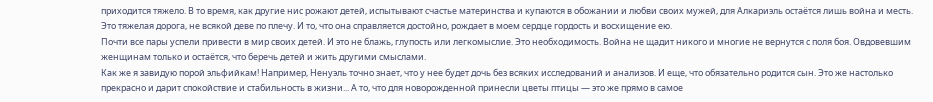приходится тяжело. В то время, как другие нис рожают детей, испытывают счастье материнства и купаются в обожании и любви своих мужей, для Алкариэль остаётся лишь война и месть. Это тяжелая дорога, не всякой деве по плечу. И то, что она справляется достойно, рождает в моем сердце гордость и восхищение ею.
Почти все пары успели привести в мир своих детей. И это не блажь, глупость или легкомыслие. Это необходимость. Война не щадит никого и многие не вернутся с поля боя. Овдовевшим женщинам только и остаётся, что беречь детей и жить другими смыслами.
Как же я завидую порой эльфийкам! Например, Ненуэль точно знает, что у нее будет дочь без всяких исследований и анализов. И еще, что обязательно родится сын. Это же настолько прекрасно и дарит спокойствие и стабильность в жизни... А то, что для новорожденной принесли цветы птицы — это же прямо в самое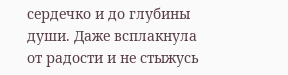сердечко и до глубины души. Даже всплакнула от радости и не стыжусь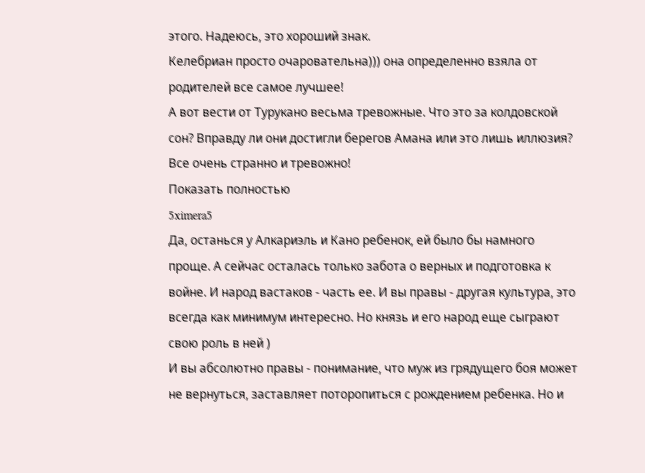этого. Надеюсь, это хороший знак.
Келебриан просто очаровательна))) она определенно взяла от родителей все самое лучшее!
А вот вести от Турукано весьма тревожные. Что это за колдовской сон? Вправду ли они достигли берегов Амана или это лишь иллюзия? Все очень странно и тревожно!
Показать полностью
5ximera5
Да, останься у Алкариэль и Кано ребенок, ей было бы намного проще. А сейчас осталась только забота о верных и подготовка к войне. И народ вастаков - часть ее. И вы правы - другая культура, это всегда как минимум интересно. Но князь и его народ еще сыграют свою роль в ней )
И вы абсолютно правы - понимание, что муж из грядущего боя может не вернуться, заставляет поторопиться с рождением ребенка. Но и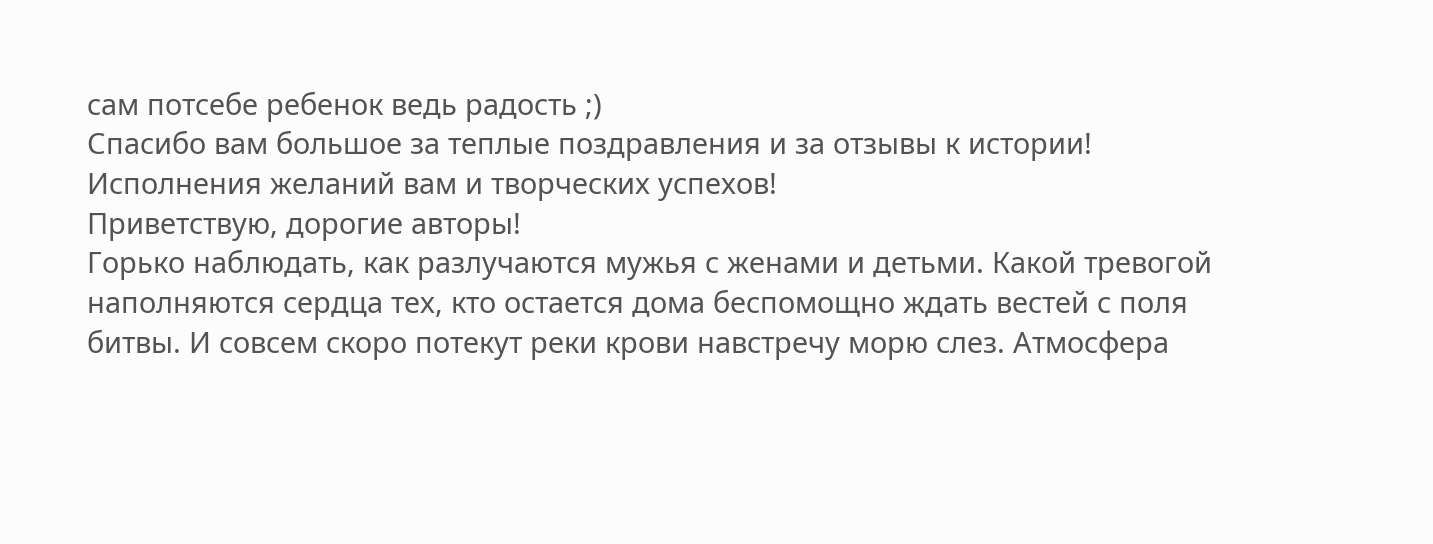сам потсебе ребенок ведь радость ;)
Спасибо вам большое за теплые поздравления и за отзывы к истории! Исполнения желаний вам и творческих успехов!
Приветствую, дорогие авторы!
Горько наблюдать, как разлучаются мужья с женами и детьми. Какой тревогой наполняются сердца тех, кто остается дома беспомощно ждать вестей с поля битвы. И совсем скоро потекут реки крови навстречу морю слез. Атмосфера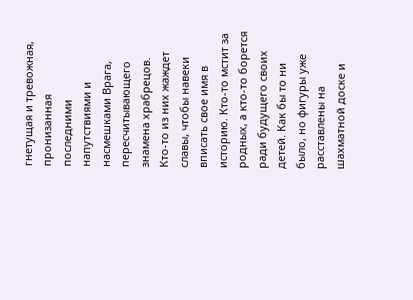гнетущая и тревожная, пронизанная последними напутствиями и насмешками Врага, пересчитывающего знамена храбрецов.
Кто-то из них жаждет славы, чтобы навеки вписать свое имя в историю. Кто-то мстит за родных, а кто-то борется ради будущего своих детей. Как бы то ни было, но фигуры уже расставлены на шахматной доске и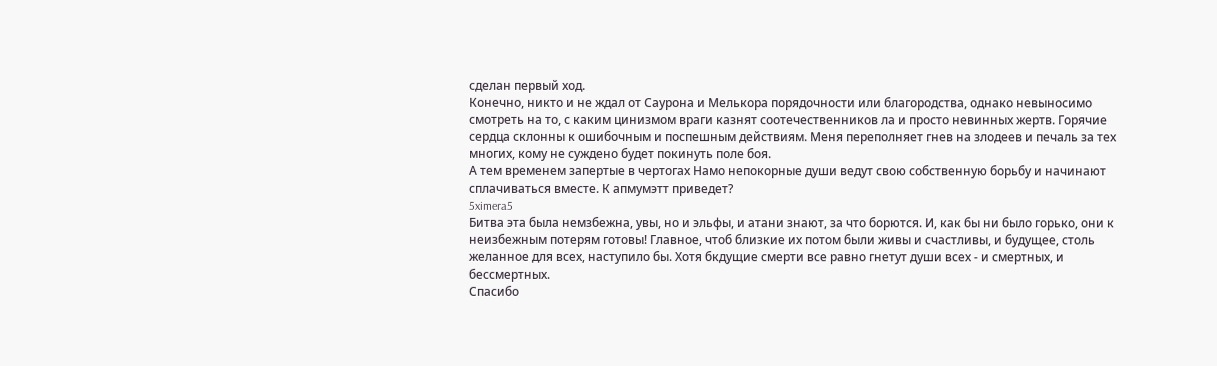сделан первый ход.
Конечно, никто и не ждал от Саурона и Мелькора порядочности или благородства, однако невыносимо смотреть на то, с каким цинизмом враги казнят соотечественников ла и просто невинных жертв. Горячие сердца склонны к ошибочным и поспешным действиям. Меня переполняет гнев на злодеев и печаль за тех многих, кому не суждено будет покинуть поле боя.
А тем временем запертые в чертогах Намо непокорные души ведут свою собственную борьбу и начинают сплачиваться вместе. К апмумэтт приведет?
5ximera5
Битва эта была немзбежна, увы, но и эльфы, и атани знают, за что борются. И, как бы ни было горько, они к неизбежным потерям готовы! Главное, чтоб близкие их потом были живы и счастливы, и будущее, столь желанное для всех, наступило бы. Хотя бкдущие смерти все равно гнетут души всех - и смертных, и бессмертных.
Спасибо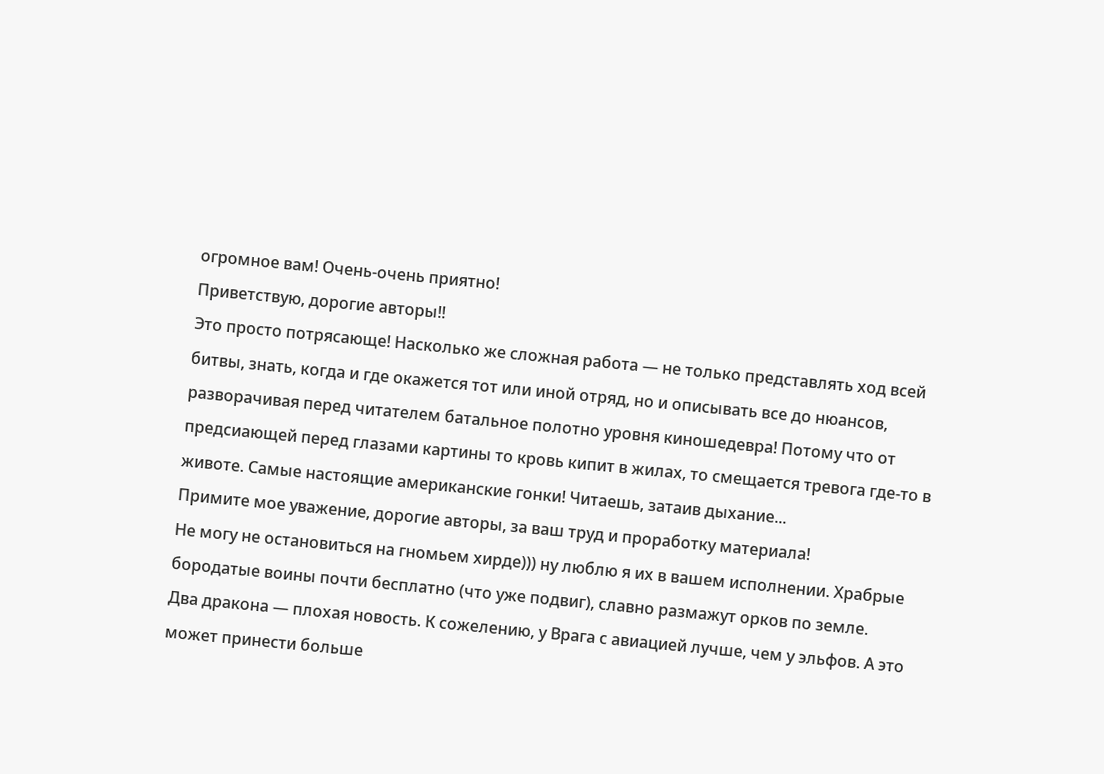огромное вам! Очень-очень приятно!
Приветствую, дорогие авторы!!
Это просто потрясающе! Насколько же сложная работа — не только представлять ход всей битвы, знать, когда и где окажется тот или иной отряд, но и описывать все до нюансов, разворачивая перед читателем батальное полотно уровня киношедевра! Потому что от предсиающей перед глазами картины то кровь кипит в жилах, то смещается тревога где-то в животе. Самые настоящие американские гонки! Читаешь, затаив дыхание...
Примите мое уважение, дорогие авторы, за ваш труд и проработку материала!
Не могу не остановиться на гномьем хирде))) ну люблю я их в вашем исполнении. Храбрые бородатые воины почти бесплатно (что уже подвиг), славно размажут орков по земле.
Два дракона — плохая новость. К сожелению, у Врага с авиацией лучше, чем у эльфов. А это может принести больше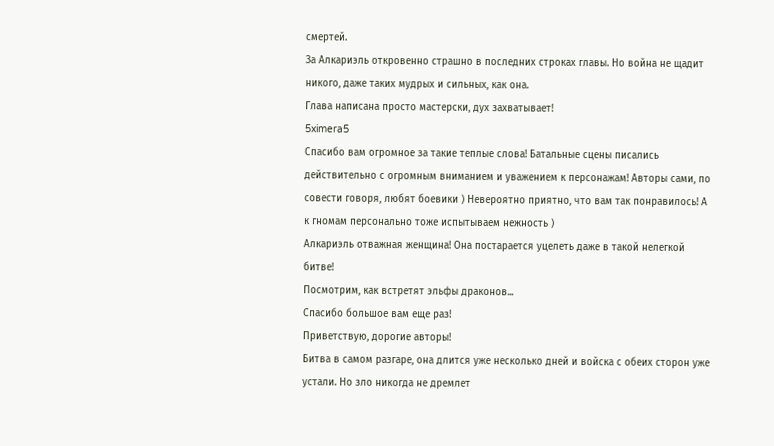смертей.
За Алкариэль откровенно страшно в последних строках главы. Но война не щадит никого, даже таких мудрых и сильных, как она.
Глава написана просто мастерски, дух захватывает!
5ximera5
Спасибо вам огромное за такие теплые слова! Батальные сцены писались действительно с огромным вниманием и уважением к персонажам! Авторы сами, по совести говоря, любят боевики ) Невероятно приятно, что вам так понравилось! А к гномам персонально тоже испытываем нежность )
Алкариэль отважная женщина! Она постарается уцелеть даже в такой нелегкой битве!
Посмотрим, как встретят эльфы драконов...
Спасибо большое вам еще раз!
Приветствую, дорогие авторы!
Битва в самом разгаре, она длится уже несколько дней и войска с обеих сторон уже устали. Но зло никогда не дремлет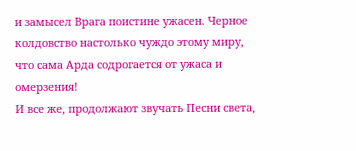и замысел Врага поистине ужасен. Черное колдовство настолько чуждо этому миру, что сама Арда содрогается от ужаса и омерзения!
И все же, продолжают звучать Песни света,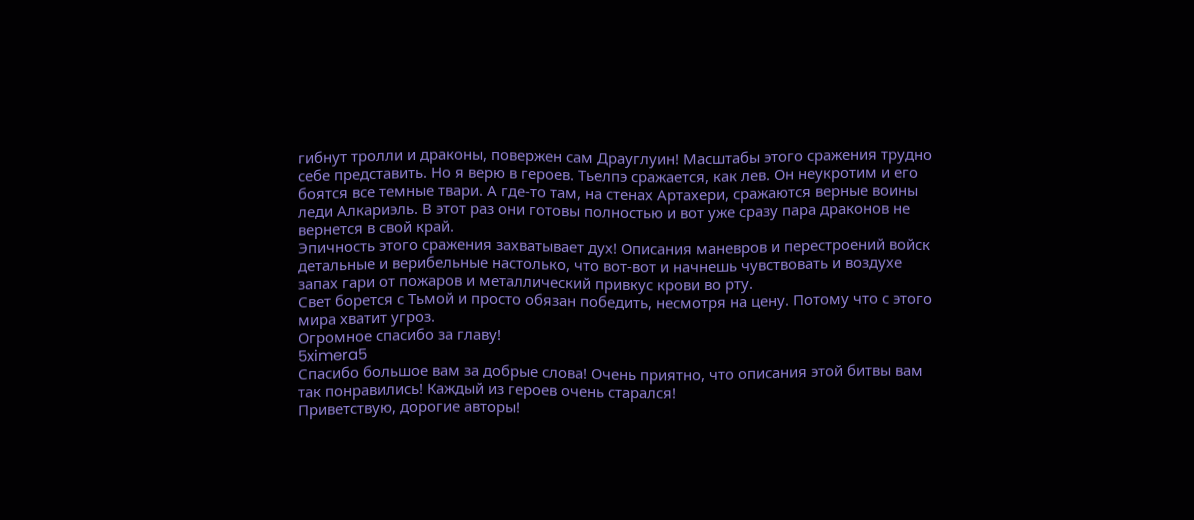гибнут тролли и драконы, повержен сам Драуглуин! Масштабы этого сражения трудно себе представить. Но я верю в героев. Тьелпэ сражается, как лев. Он неукротим и его боятся все темные твари. А где-то там, на стенах Артахери, сражаются верные воины леди Алкариэль. В этот раз они готовы полностью и вот уже сразу пара драконов не вернется в свой край.
Эпичность этого сражения захватывает дух! Описания маневров и перестроений войск детальные и верибельные настолько, что вот-вот и начнешь чувствовать и воздухе запах гари от пожаров и металлический привкус крови во рту.
Свет борется с Тьмой и просто обязан победить, несмотря на цену. Потому что с этого мира хватит угроз.
Огромное спасибо за главу!
5ximera5
Спасибо большое вам за добрые слова! Очень приятно, что описания этой битвы вам так понравились! Каждый из героев очень старался!
Приветствую, дорогие авторы!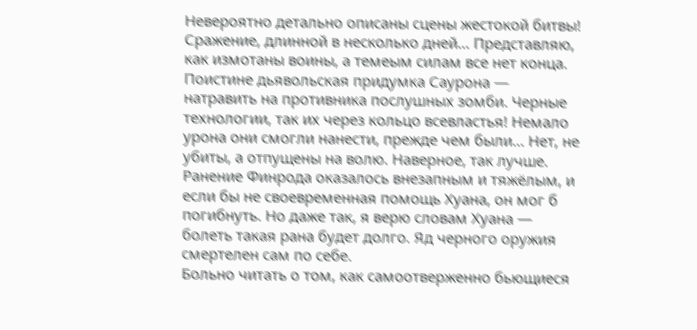Невероятно детально описаны сцены жестокой битвы! Сражение, длинной в несколько дней... Представляю, как измотаны воины, а темеым силам все нет конца. Поистине дьявольская придумка Саурона — натравить на противника послушных зомби. Черные технологии, так их через кольцо всевластья! Немало урона они смогли нанести, прежде чем были... Нет, не убиты, а отпущены на волю. Наверное, так лучше. Ранение Финрода оказалось внезапным и тяжёлым, и если бы не своевременная помощь Хуана, он мог б погибнуть. Но даже так, я верю словам Хуана — болеть такая рана будет долго. Яд черного оружия смертелен сам по себе.
Больно читать о том, как самоотверженно бьющиеся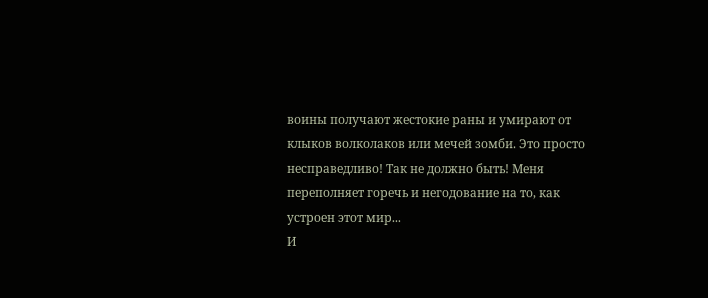воины получают жестокие раны и умирают от клыков волколаков или мечей зомби. Это просто несправедливо! Так не должно быть! Меня переполняет горечь и негодование на то, как устроен этот мир...
И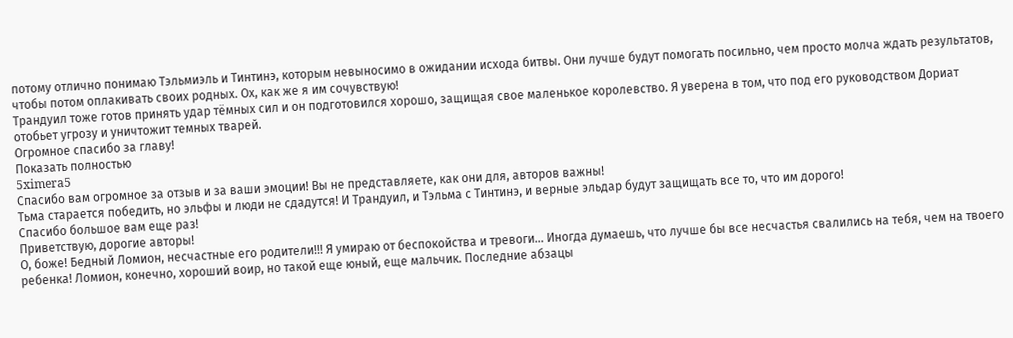потому отлично понимаю Тэльмиэль и Тинтинэ, которым невыносимо в ожидании исхода битвы. Они лучше будут помогать посильно, чем просто молча ждать результатов, чтобы потом оплакивать своих родных. Ох, как же я им сочувствую!
Трандуил тоже готов принять удар тёмных сил и он подготовился хорошо, защищая свое маленькое королевство. Я уверена в том, что под его руководством Дориат отобьет угрозу и уничтожит темных тварей.
Огромное спасибо за главу!
Показать полностью
5ximera5
Спасибо вам огромное за отзыв и за ваши эмоции! Вы не представляете, как они для, авторов важны!
Тьма старается победить, но эльфы и люди не сдадутся! И Трандуил, и Тэльма с Тинтинэ, и верные эльдар будут защищать все то, что им дорого!
Спасибо большое вам еще раз!
Приветствую, дорогие авторы!
О, боже! Бедный Ломион, несчастные его родители!!! Я умираю от беспокойства и тревоги... Иногда думаешь, что лучше бы все несчастья свалились на тебя, чем на твоего ребенка! Ломион, конечно, хороший воир, но такой еще юный, еще мальчик. Последние абзацы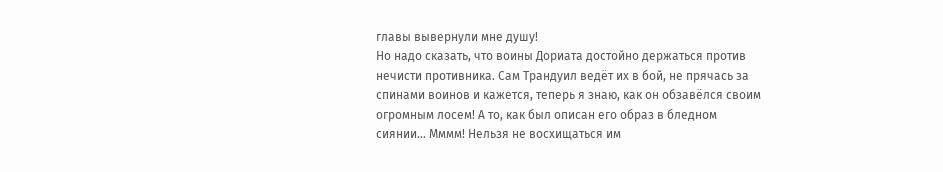главы вывернули мне душу!
Но надо сказать, что воины Дориата достойно держаться против нечисти противника. Сам Трандуил ведёт их в бой, не прячась за спинами воинов и кажется, теперь я знаю, как он обзавёлся своим огромным лосем! А то, как был описан его образ в бледном сиянии... Мммм! Нельзя не восхищаться им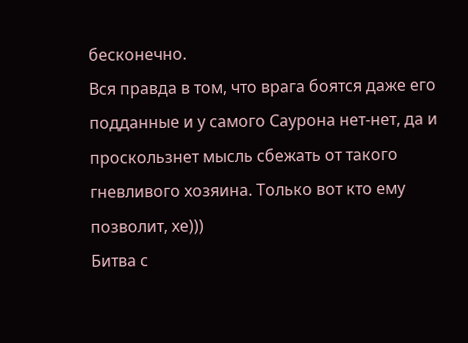бесконечно.
Вся правда в том, что врага боятся даже его подданные и у самого Саурона нет-нет, да и проскользнет мысль сбежать от такого гневливого хозяина. Только вот кто ему позволит, хе)))
Битва с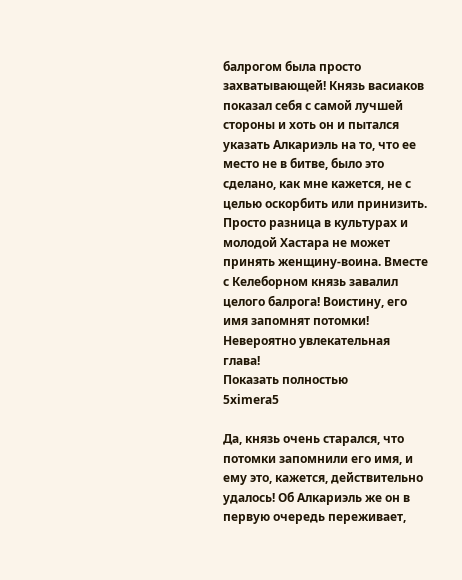балрогом была просто захватывающей! Князь васиаков показал себя с самой лучшей стороны и хоть он и пытался указать Алкариэль на то, что ее место не в битве, было это сделано, как мне кажется, не с целью оскорбить или принизить. Просто разница в культурах и молодой Хастара не может принять женщину-воина. Вместе с Келеборном князь завалил целого балрога! Воистину, его имя запомнят потомки!
Невероятно увлекательная глава!
Показать полностью
5ximera5

Да, князь очень старался, что потомки запомнили его имя, и ему это, кажется, действительно удалось! Об Алкариэль же он в первую очередь переживает,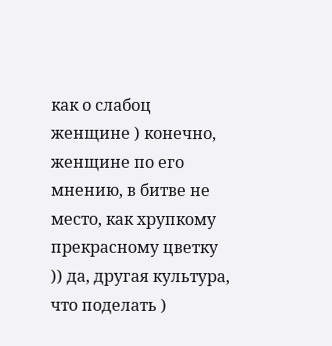как о слабоц женщине ) конечно, женщине по его мнению, в битве не место, как хрупкому прекрасному цветку )) да, другая культура, что поделать )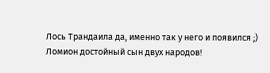Лось Трандаила да, именно так у него и появился ;)
Ломион достойный сын двух народов!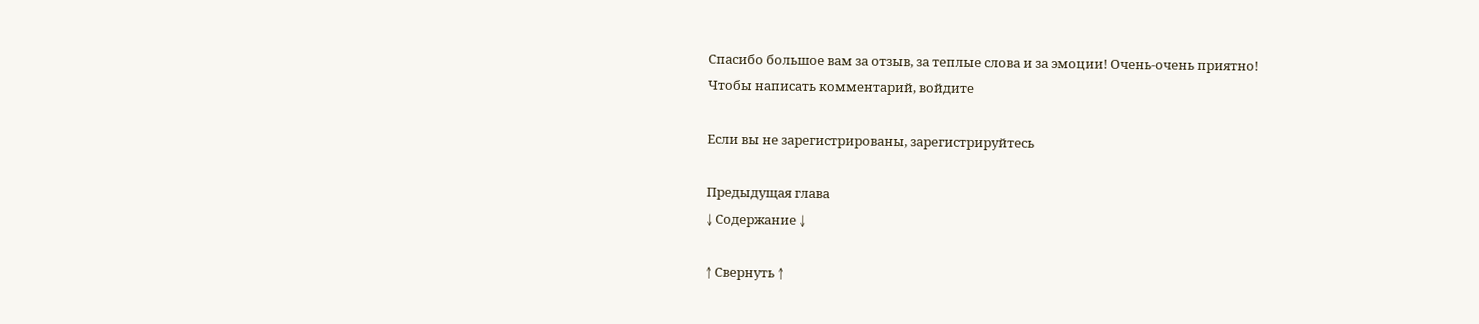Спасибо большое вам за отзыв, за теплые слова и за эмоции! Очень-очень приятно!
Чтобы написать комментарий, войдите

Если вы не зарегистрированы, зарегистрируйтесь

Предыдущая глава
↓ Содержание ↓

↑ Свернуть ↑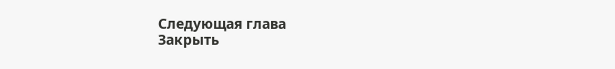Следующая глава
Закрыть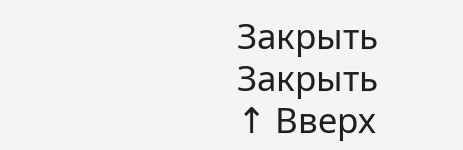Закрыть
Закрыть
↑ Вверх